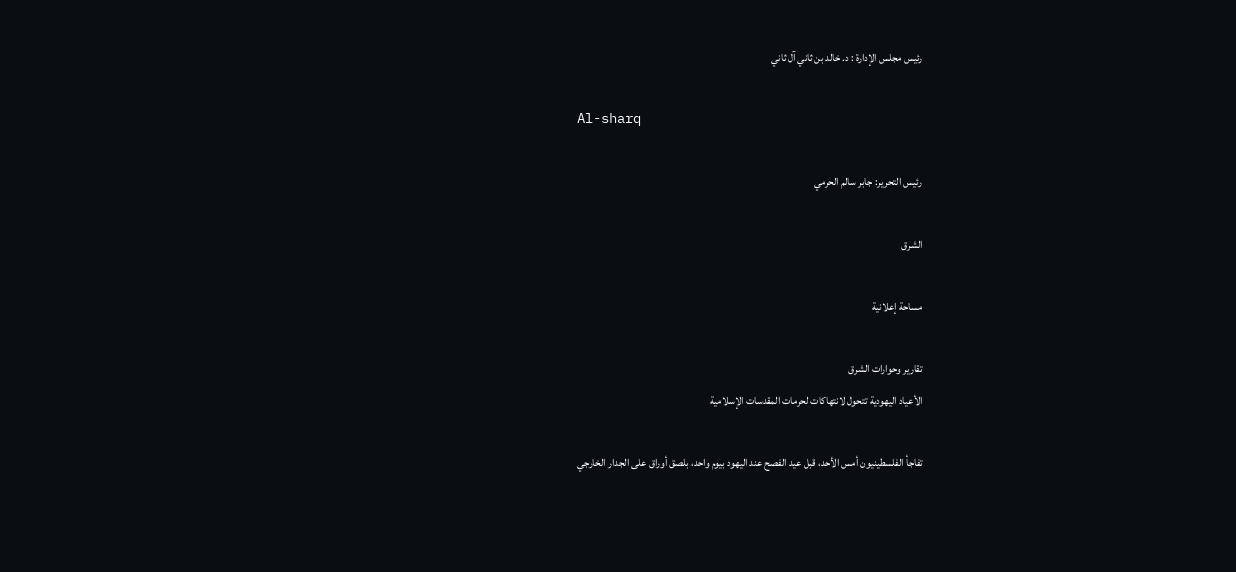رئيس مجلس الإدارة : د. خالد بن ثاني آل ثاني

Al-sharq

رئيس التحرير: جابر سالم الحرمي

الشرق

مساحة إعلانية

تقارير وحوارات الشرق
الأعياد اليهودية تتحول لانتهاكات لحرمات المقدسات الإسلامية

تفاجأ الفلسطينيون أمس الأحد، قبل عيد الفصح عند اليهود بيوم واحد، بلصق أوراق على الجدار الخارجي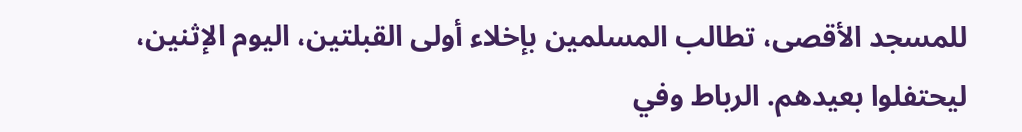للمسجد الأقصى، تطالب المسلمين بإخلاء أولى القبلتين، اليوم الإثنين، ليحتفلوا بعيدهم. الرباط وفي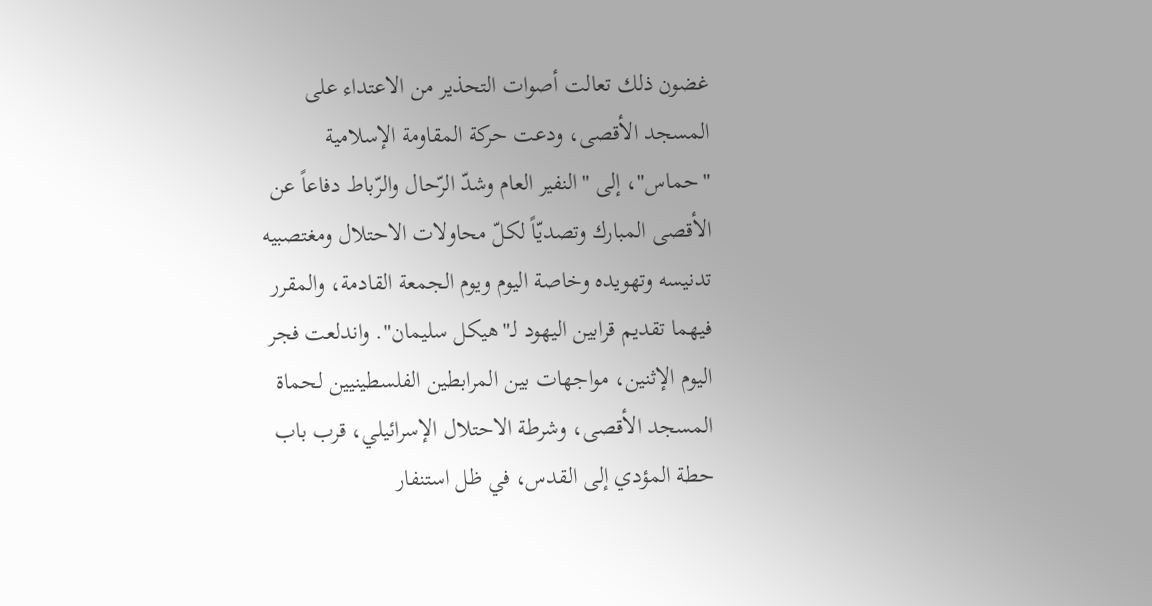غضون ذلك تعالت أصوات التحذير من الاعتداء على المسجد الأقصى، ودعت حركة المقاومة الإسلامية "حماس"، إلى "النفير العام وشدّ الرّحال والرّباط دفاعاً عن الأقصى المبارك وتصديّاً لكلّ محاولات الاحتلال ومغتصبيه تدنيسه وتهويده وخاصة اليوم ويوم الجمعة القادمة، والمقرر فيهما تقديم قرابين اليهود لـ"هيكل سليمان". واندلعت فجر اليوم الإثنين، مواجهات بين المرابطين الفلسطينيين لحماة المسجد الأقصى، وشرطة الاحتلال الإسرائيلي، قرب باب حطة المؤدي إلى القدس، في ظل استنفار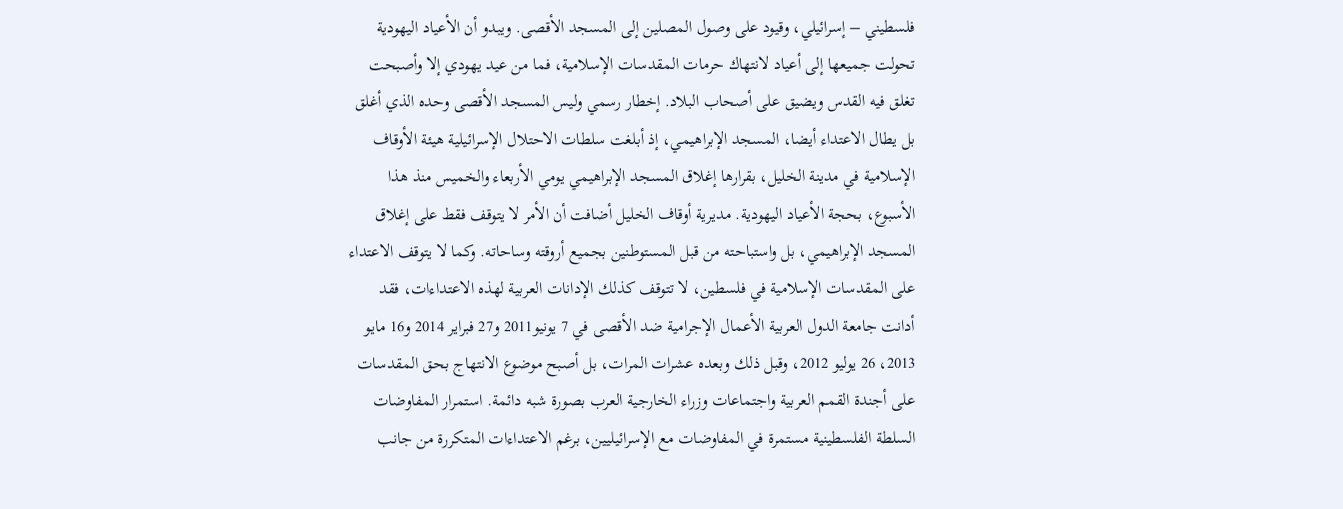فلسطيني – إسرائيلي، وقيود على وصول المصلين إلى المسجد الأقصى. ويبدو أن الأعياد اليهودية تحولت جميعها إلى أعياد لانتهاك حرمات المقدسات الإسلامية، فما من عيد يهودي إلا وأصبحت تغلق فيه القدس ويضيق على أصحاب البلاد. إخطار رسمي وليس المسجد الأقصى وحده الذي أغلق بل يطال الاعتداء أيضا، المسجد الإبراهيمي، إذ أبلغت سلطات الاحتلال الإسرائيلية هيئة الأوقاف الإسلامية في مدينة الخليل، بقرارها إغلاق المسجد الإبراهيمي يومي الأربعاء والخميس منذ هذا الأسبوع، بحجة الأعياد اليهودية. مديرية أوقاف الخليل أضافت أن الأمر لا يتوقف فقط على إغلاق المسجد الإبراهيمي، بل واستباحته من قبل المستوطنين بجميع أروقته وساحاته. وكما لا يتوقف الاعتداء على المقدسات الإسلامية في فلسطين، لا تتوقف كذلك الإدانات العربية لهذه الاعتداءات، فقد أدانت جامعة الدول العربية الأعمال الإجرامية ضد الأقصى في 7 يونيو2011 و27 فبراير 2014 و16 مايو 2013، 26 يوليو 2012، وقبل ذلك وبعده عشرات المرات، بل أصبح موضوع الانتهاج بحق المقدسات على أجندة القمم العربية واجتماعات وزراء الخارجية العرب بصورة شبه دائمة. استمرار المفاوضات السلطة الفلسطينية مستمرة في المفاوضات مع الإسرائيليين، برغم الاعتداءات المتكررة من جانب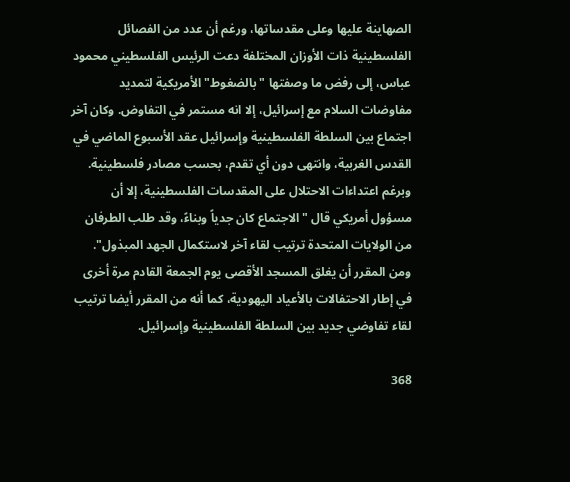الصهاينة عليها وعلى مقدساتها، ورغم أن عدد من الفصائل الفلسطينية ذات الأوزان المختلفة دعت الرئيس الفلسطيني محمود عباس، إلى رفض ما وصفتها "بالضغوط" الأمريكية لتمديد مفاوضات السلام مع إسرائيل، إلا انه مستمر في التفاوض. وكان آخر اجتماع بين السلطة الفلسطينية وإسرائيل عقد الأسبوع الماضي في القدس الغربية، وانتهى دون أي تقدم، بحسب مصادر فلسطينية. وبرغم اعتداءات الاحتلال على المقدسات الفلسطينية، إلا أن مسؤول أمريكي قال "الاجتماع كان جدياً وبناءً، وقد طلب الطرفان من الولايات المتحدة ترتيب لقاء آخر لاستكمال الجهد المبذول". ومن المقرر أن يغلق المسجد الأقصى يوم الجمعة القادم مرة أخرى في إطار الاحتفالات بالأعياد اليهودية، كما أنه من المقرر أيضا ترتيب لقاء تفاوضي جديد بين السلطة الفلسطينية وإسرائيل.

368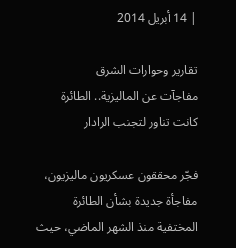| 14 أبريل 2014

تقارير وحوارات الشرق
مفاجآت عن الماليزية.. الطائرة كانت تناور لتجنب الرادار

فجّر محققون عسكريون ماليزيون، مفاجأة جديدة بشأن الطائرة المختفية منذ الشهر الماضي، حيث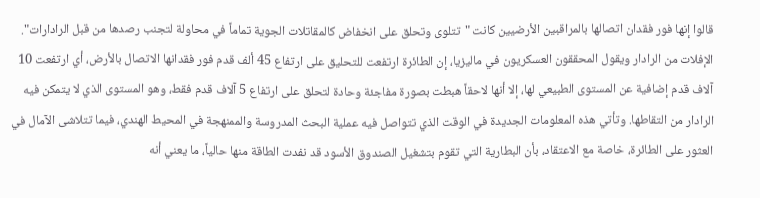قالوا إنها فور فقدان اتصالها بالمراقبين الأرضيين كانت "تتلوى وتحلق على انخفاض كالمقاتلات الجوية تماماً في محاولة لتجنب رصدها من قبل الرادارات". الإفلات من الرادار ويقول المحققون العسكريون في ماليزيا، إن الطائرة ارتفعت للتحليق على ارتفاع 45 ألف قدم فور فقدانها الاتصال بالأرض، أي ارتفعت 10 آلاف قدم إضافية عن المستوى الطبيعي لها، إلا أنها لاحقاً هبطت بصورة مفاجئة وحادة لتحلق على ارتفاع 5 آلاف قدم فقط، وهو المستوى الذي لا يتمكن فيه الرادار من التقاطها. وتأتي هذه المعلومات الجديدة في الوقت الذي تتواصل فيه عملية البحث المدروسة والممنهجة في المحيط الهندي، فيما تتلاشى الآمال في العثور على الطائرة، خاصة مع الاعتقاد، بأن البطارية التي تقوم بتشغيل الصندوق الأسود قد نفدت الطاقة منها حالياً، ما يعني أنه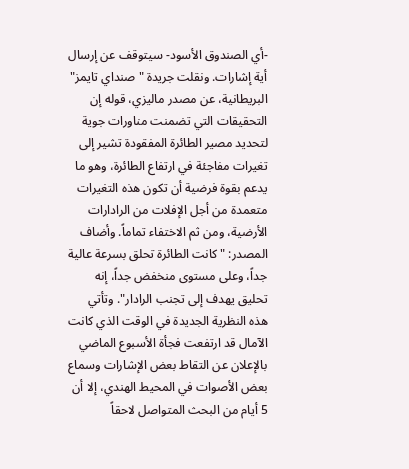-أي الصندوق الأسود- سيتوقف عن إرسال أية إشارات. ونقلت جريدة "صنداي تايمز" البريطانية، عن مصدر ماليزي، قوله إن التحقيقات التي تضمنت مناورات جوية لتحديد مصير الطائرة المفقودة تشير إلى تغيرات مفاجئة في ارتفاع الطائرة، وهو ما يدعم بقوة فرضية أن تكون هذه التغيرات متعمدة من أجل الإفلات من الرادارات الأرضية، ومن ثم الاختفاء تماماً. وأضاف المصدر: "كانت الطائرة تحلق بسرعة عالية جداً، وعلى مستوى منخفض جداً، إنه تحليق يهدف إلى تجنب الرادار". وتأتي هذه النظرية الجديدة في الوقت الذي كانت الآمال قد ارتفعت فجأة الأسبوع الماضي بالإعلان عن التقاط بعض الإشارات وسماع بعض الأصوات في المحيط الهندي، إلا أن 5 أيام من البحث المتواصل لاحقاً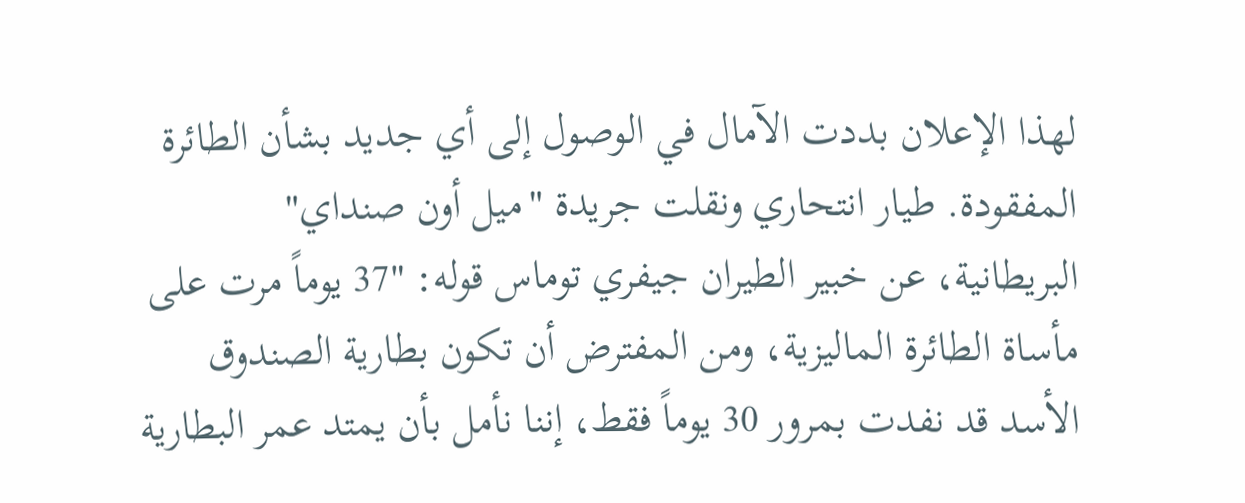لهذا الإعلان بددت الآمال في الوصول إلى أي جديد بشأن الطائرة المفقودة. طيار انتحاري ونقلت جريدة "ميل أون صنداي" البريطانية، عن خبير الطيران جيفري توماس قوله: "37 يوماً مرت على مأساة الطائرة الماليزية، ومن المفترض أن تكون بطارية الصندوق الأسد قد نفدت بمرور 30 يوماً فقط، إننا نأمل بأن يمتد عمر البطارية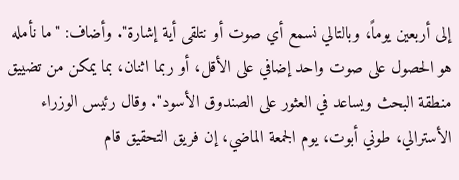إلى أربعين يوماً، وبالتالي نسمع أي صوت أو نتلقى أية إشارة". وأضاف: "ما نأمله هو الحصول على صوت واحد إضافي على الأقل، أو ربما اثنان، بما يمكن من تضييق منطقة البحث ويساعد في العثور على الصندوق الأسود". وقال رئيس الوزراء الأسترالي، طوني أبوت، يوم الجمعة الماضي، إن فريق التحقيق قام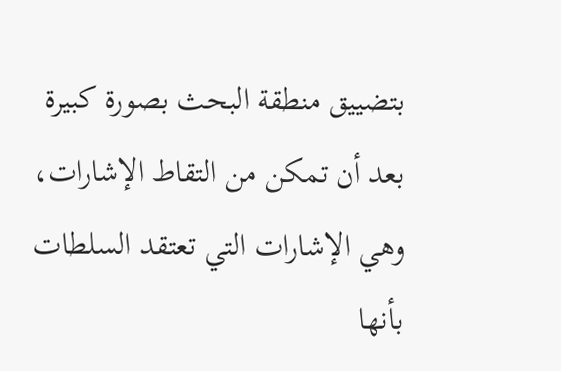بتضييق منطقة البحث بصورة كبيرة بعد أن تمكن من التقاط الإشارات، وهي الإشارات التي تعتقد السلطات بأنها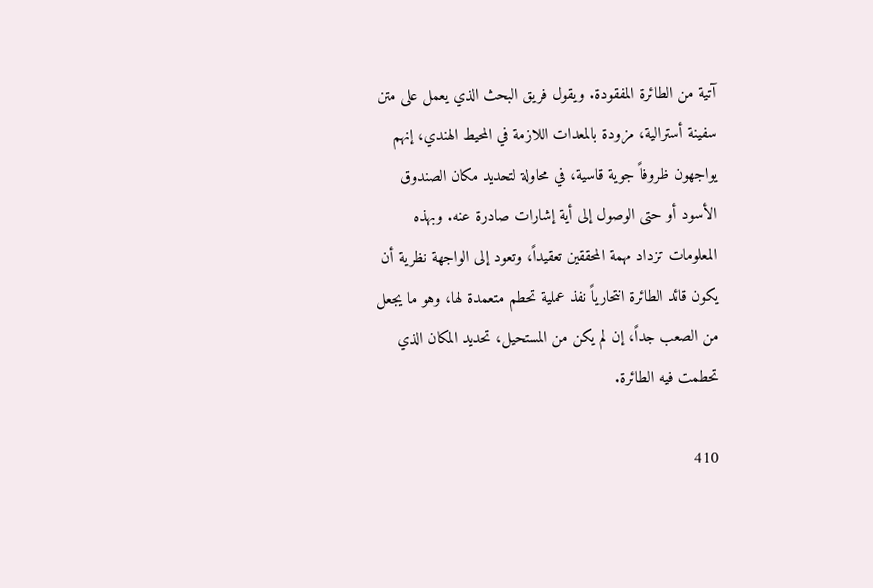آتية من الطائرة المفقودة. ويقول فريق البحث الذي يعمل على متن سفينة أسترالية، مزودة بالمعدات اللازمة في المحيط الهندي، إنهم يواجهون ظروفاً جوية قاسية، في محاولة لتحديد مكان الصندوق الأسود أو حتى الوصول إلى أية إشارات صادرة عنه. وبهذه المعلومات تزداد مهمة المحققين تعقيداً، وتعود إلى الواجهة نظرية أن يكون قائد الطائرة انتحارياً نفذ عملية تحطم متعمدة لها، وهو ما يجعل من الصعب جداً، إن لم يكن من المستحيل، تحديد المكان الذي تحطمت فيه الطائرة.

410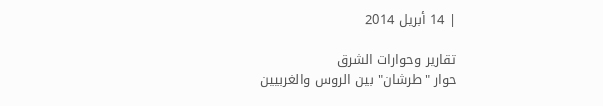| 14 أبريل 2014

تقارير وحوارات الشرق
حوار "طرشان" بين الروس والغربيين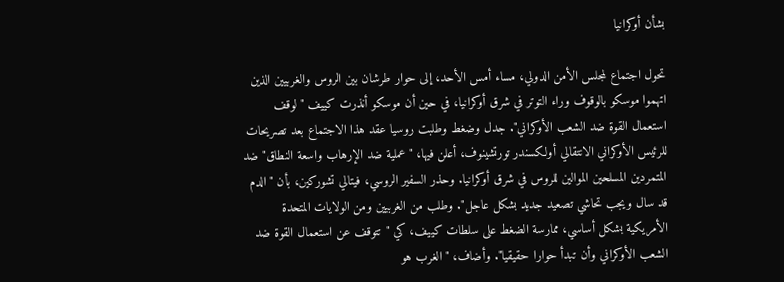بشأن أوكرانيا

تحول اجتماع لمجلس الأمن الدولي، مساء أمس الأحد، إلى حوار طرشان بين الروس والغربيين الذين اتهموا موسكو بالوقوف وراء التوتر في شرق أوكرانيا، في حين أن موسكو أنذرت كييف "لوقف استعمال القوة ضد الشعب الأوكراني". جدل وضغط وطلبت روسيا عقد هذا الاجتماع بعد تصريحات للرئيس الأوكراني الانتقالي أولكسندر تورتشينوف، أعلن فيها، "عملية ضد الإرهاب واسعة النطاق" ضد المتمردين المسلحين الموالين للروس في شرق أوكرانيا. وحذر السفير الروسي، فيتالي تشوركين، بأن "الدم قد سال ويجب تحاشي تصعيد جديد بشكل عاجل". وطلب من الغربيين ومن الولايات المتحدة الأمريكية بشكل أساسي، ممارسة الضغط على سلطات كييف، كي "تتوقف عن استعمال القوة ضد الشعب الأوكراني وأن تبدأ حوارا حقيقيا". وأضاف، "الغرب هو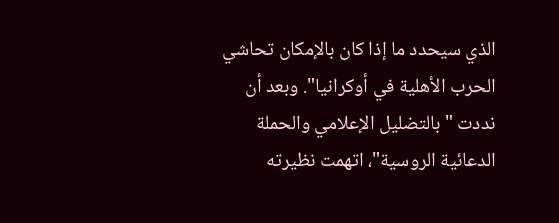الذي سيحدد ما إذا كان بالإمكان تحاشي الحرب الأهلية في أوكرانيا". وبعد أن نددت "بالتضليل الإعلامي والحملة الدعائية الروسية"، اتهمت نظيرته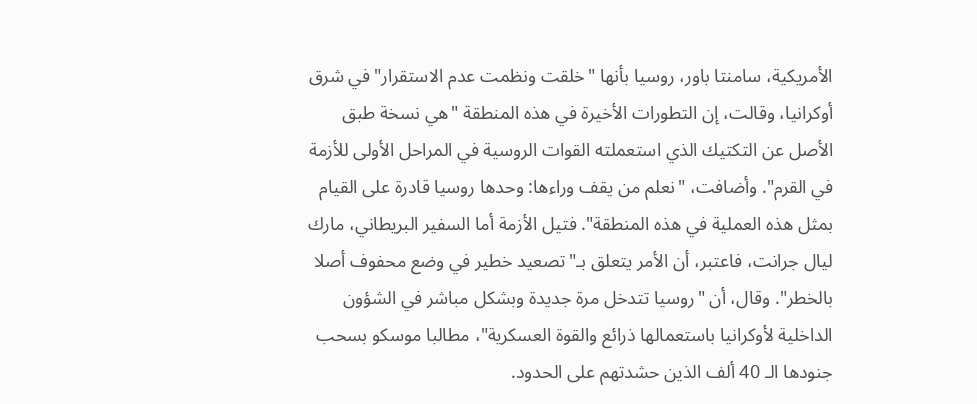الأمريكية، سامنتا باور، روسيا بأنها "خلقت ونظمت عدم الاستقرار" في شرق أوكرانيا، وقالت، إن التطورات الأخيرة في هذه المنطقة "هي نسخة طبق الأصل عن التكتيك الذي استعملته القوات الروسية في المراحل الأولى للأزمة في القرم". وأضافت، "نعلم من يقف وراءها: وحدها روسيا قادرة على القيام بمثل هذه العملية في هذه المنطقة". فتيل الأزمة أما السفير البريطاني، مارك ليال جرانت، فاعتبر، أن الأمر يتعلق بـ"تصعيد خطير في وضع محفوف أصلا بالخطر". وقال، أن "روسيا تتدخل مرة جديدة وبشكل مباشر في الشؤون الداخلية لأوكرانيا باستعمالها ذرائع والقوة العسكرية"، مطالبا موسكو بسحب جنودها الـ 40 ألف الذين حشدتهم على الحدود.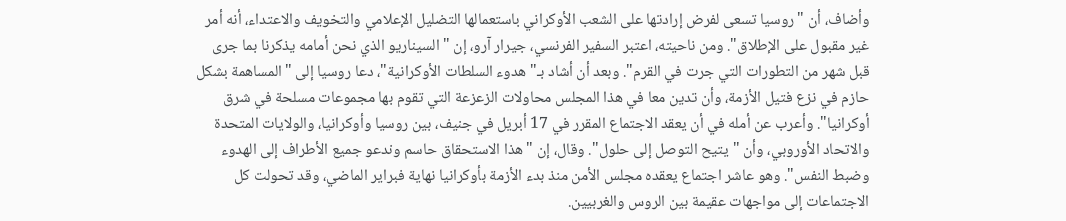وأضاف، أن "روسيا تسعى لفرض إرادتها على الشعب الأوكراني باستعمالها التضليل الإعلامي والتخويف والاعتداء، أنه أمر غير مقبول على الإطلاق". ومن ناحيته، اعتبر السفير الفرنسي، جيرار آرو، إن "السيناريو الذي نحن أمامه يذكرنا بما جرى قبل شهر من التطورات التي جرت في القرم". وبعد أن أشاد بـ"هدوء السلطات الأوكرانية"، دعا روسيا إلى "المساهمة بشكل حازم في نزع فتيل الأزمة، وأن تدين معا في هذا المجلس محاولات الزعزعة التي تقوم بها مجموعات مسلحة في شرق أوكرانيا". وأعرب عن أمله في أن يعقد الاجتماع المقرر في 17 أبريل في جنيف، بين روسيا وأوكرانيا، والولايات المتحدة والاتحاد الأوروبي، وأن "يتيح التوصل إلى حلول". وقال، إن "هذا الاستحقاق حاسم وندعو جميع الأطراف إلى الهدوء وضبط النفس". وهو عاشر اجتماع يعقده مجلس الأمن منذ بدء الأزمة بأوكرانيا نهاية فبراير الماضي، وقد تحولت كل الاجتماعات إلى مواجهات عقيمة بين الروس والغربيين.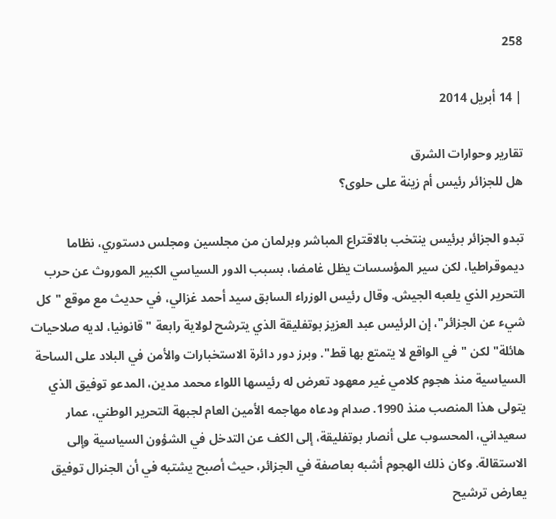258

| 14 أبريل 2014

تقارير وحوارات الشرق
هل للجزائر رئيس أم زينة على حلوى؟

تبدو الجزائر برئيس ينتخب بالاقتراع المباشر وبرلمان من مجلسين ومجلس دستوري، نظاما ديموقراطيا، لكن سير المؤسسات يظل غامضا، بسبب الدور السياسي الكبير الموروث عن حرب التحرير الذي يلعبه الجيش. وقال رئيس الوزراء السابق سيد أحمد غزالي، في حديث مع موقع "كل شيء عن الجزائر"، إن الرئيس عبد العزيز بوتفليقة الذي يترشح لولاية رابعة "قانونيا، لديه صلاحيات هائلة" لكن "في الواقع لا يتمتع بها قط". وبرز دور دائرة الاستخبارات والأمن في البلاد على الساحة السياسية منذ هجوم كلامي غير معهود تعرض له رئيسها اللواء محمد مدين، المدعو توفيق الذي يتولى هذا المنصب منذ 1990. صدام ودعاه مهاجمه الأمين العام لجبهة التحرير الوطني، عمار سعيداني، المحسوب على أنصار بوتفليقة، إلى الكف عن التدخل في الشؤون السياسية وإلى الاستقالة. وكان ذلك الهجوم أشبه بعاصفة في الجزائر، حيث أصبح يشتبه في أن الجنرال توفيق يعارض ترشيح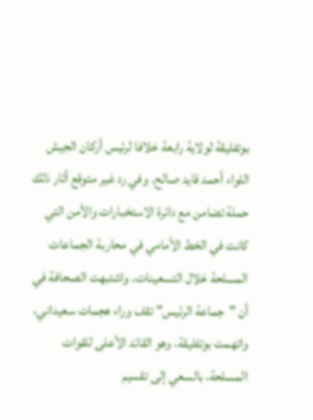بوتفليقة لولاية رابعة خلافا لرئيس أركان الجيش اللواء أحمد قايد صالح. وفي رد غير متوقع أثار ذلك حملة تضامن مع دائرة الاستخبارات والأمن التي كانت في الخط الأمامي في محاربة الجماعات المسلحة خلال التسعينات. واشتبهت الصحافة في أن "جماعة الرئيس" تقف وراء هجمات سعيداني، واتهمت بوتفليقة، وهو القائد الأعلى للقوات المسلحة، بالسعي إلى تقسيم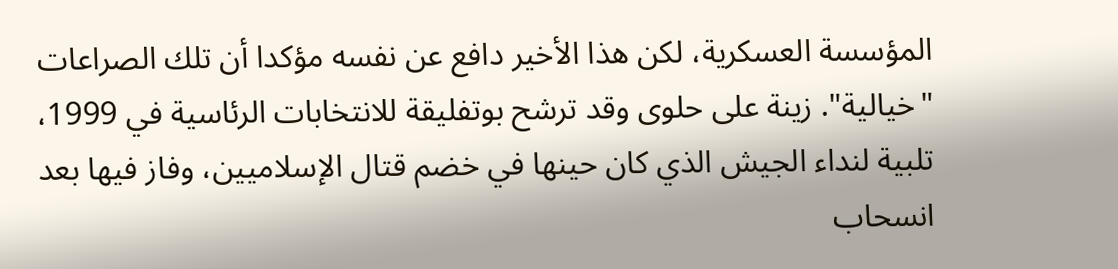المؤسسة العسكرية، لكن هذا الأخير دافع عن نفسه مؤكدا أن تلك الصراعات "خيالية". زينة على حلوى وقد ترشح بوتفليقة للانتخابات الرئاسية في 1999، تلبية لنداء الجيش الذي كان حينها في خضم قتال الإسلاميين، وفاز فيها بعد انسحاب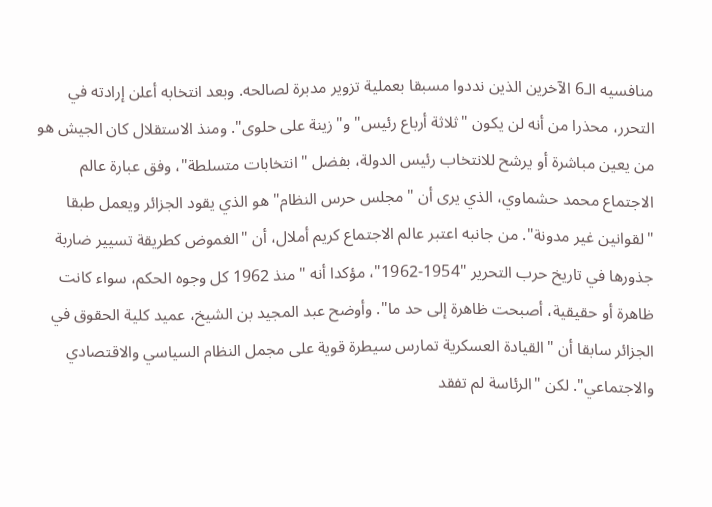منافسيه الـ6 الآخرين الذين نددوا مسبقا بعملية تزوير مدبرة لصالحه. وبعد انتخابه أعلن إرادته في التحرر، محذرا من أنه لن يكون "ثلاثة أرباع رئيس" و"زينة على حلوى". ومنذ الاستقلال كان الجيش هو من يعين مباشرة أو يرشح للانتخاب رئيس الدولة، بفضل "انتخابات متسلطة"، وفق عبارة عالم الاجتماع محمد حشماوي، الذي يرى أن "مجلس حرس النظام" هو الذي يقود الجزائر ويعمل طبقا "لقوانين غير مدونة". من جانبه اعتبر عالم الاجتماع كريم أملال، أن "الغموض كطريقة تسيير ضاربة جذورها في تاريخ حرب التحرير "1954-1962"، مؤكدا أنه "منذ 1962 كل وجوه الحكم، سواء كانت ظاهرة أو حقيقية، أصبحت ظاهرة إلى حد ما". وأوضح عبد المجيد بن الشيخ، عميد كلية الحقوق في الجزائر سابقا أن "القيادة العسكرية تمارس سيطرة قوية على مجمل النظام السياسي والاقتصادي والاجتماعي". لكن "الرئاسة لم تفقد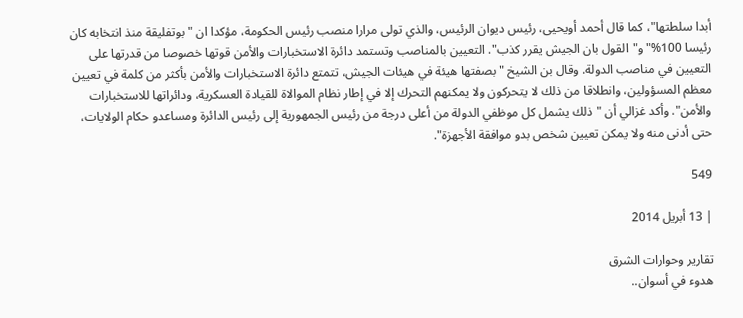أبدا سلطتها"، كما قال أحمد أويحيى، رئيس ديوان الرئيس، والذي تولى مرارا منصب رئيس الحكومة، مؤكدا ان "بوتفليقة منذ انتخابه كان رئيسا 100%" و"القول بان الجيش يقرر كذب". التعيين بالمناصب وتستمد دائرة الاستخبارات والأمن قوتها خصوصا من قدرتها على التعيين في مناصب الدولة. وقال بن الشيخ "بصفتها هيئة في هيئات الجيش، تتمتع دائرة الاستخبارات والأمن بأكثر من كلمة في تعيين معظم المسؤولين، وانطلاقا من ذلك لا يتحركون ولا يمكنهم التحرك إلا في إطار نظام الموالاة للقيادة العسكرية، ودائراتها للاستخبارات والأمن". وأكد غزالي أن "ذلك يشمل كل موظفي الدولة من أعلى درجة من رئيس الجمهورية إلى رئيس الدائرة ومساعدو حكام الولايات، حتى أدنى منه ولا يمكن تعيين شخص بدو موافقة الأجهزة".

549

| 13 أبريل 2014

تقارير وحوارات الشرق
هدوء في أسوان..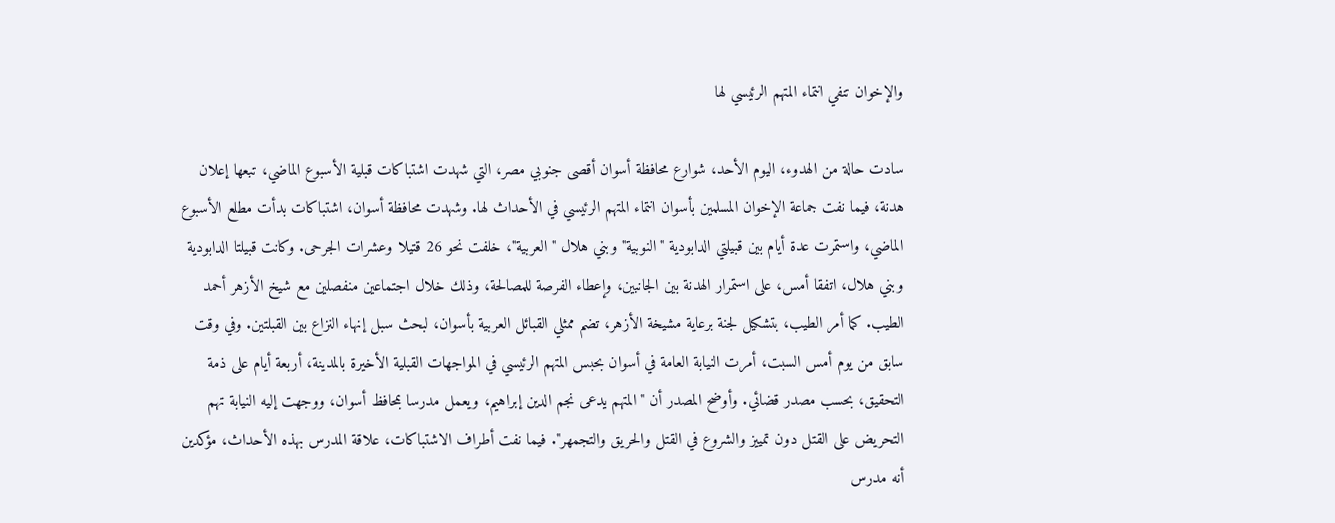والإخوان تنفي انتماء المتهم الرئيسي لها

سادت حالة من الهدوء، اليوم الأحد، شوارع محافظة أسوان أقصى جنوبي مصر، التي شهدت اشتباكات قبلية الأسبوع الماضي، تبعها إعلان هدنة، فيما نفت جماعة الإخوان المسلمين بأسوان انتماء المتهم الرئيسي في الأحداث لها. وشهدت محافظة أسوان، اشتباكات بدأت مطلع الأسبوع الماضي، واستمرت عدة أيام بين قبيلتي الدابودية "النوبية" وبني هلال "العربية"، خلفت نحو 26 قتيلا وعشرات الجرحى. وكانت قبيلتا الدابودية وبني هلال، اتفقا أمس، على استمرار الهدنة بين الجانبين، وإعطاء الفرصة للمصالحة، وذلك خلال اجتماعين منفصلين مع شيخ الأزهر أحمد الطيب. كما أمر الطيب، بتشكيل لجنة برعاية مشيخة الأزهر، تضم ممثلي القبائل العربية بأسوان، لبحث سبل إنهاء النزاع بين القبلتين. وفي وقت سابق من يوم أمس السبت، أمرت النيابة العامة في أسوان بحبس المتهم الرئيسي في المواجهات القبلية الأخيرة بالمدينة، أربعة أيام على ذمة التحقيق، بحسب مصدر قضائي. وأوضح المصدر أن "المتهم يدعى نجم الدين إبراهيم، ويعمل مدرسا بمحافظ أسوان، ووجهت إليه النيابة تهم التحريض على القتل دون تمييز والشروع في القتل والحريق والتجمهر". فيما نفت أطراف الاشتباكات، علاقة المدرس بهذه الأحداث، مؤكدين أنه مدرس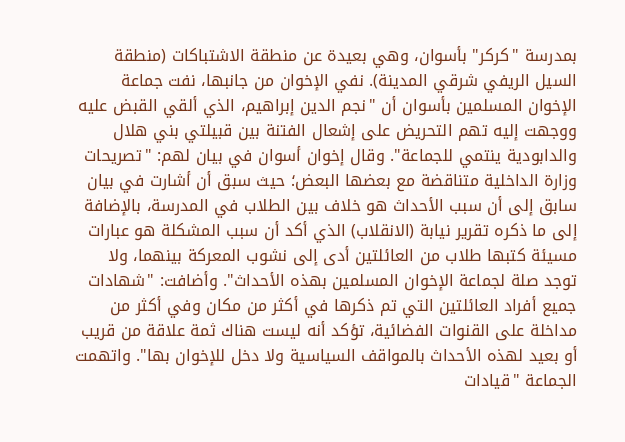بمدرسة "كركر" بأسوان، وهي بعيدة عن منطقة الاشتباكات (منطقة السيل الريفي شرقي المدينة). نفي الإخوان من جانبها، نفت جماعة الإخوان المسلمين بأسوان أن "نجم الدين إبراهيم، الذي ألقي القبض عليه ووجهت إليه تهم التحريض على إشعال الفتنة بين قبيلتي بني هلال والدابودية ينتمي للجماعة". وقال إخوان أسوان في بيان لهم: "تصريحات وزارة الداخلية متناقضة مع بعضها البعض؛ حيث سبق أن أشارت في بيان سابق إلى أن سبب الأحداث هو خلاف بين الطلاب في المدرسة، بالإضافة إلى ما ذكره تقرير نيابة (الانقلاب) الذي أكد أن سبب المشكلة هو عبارات مسيئة كتبها طلاب من العائلتين أدى إلى نشوب المعركة بينهما، ولا توجد صلة لجماعة الإخوان المسلمين بهذه الأحداث". وأضافت: "شهادات جميع أفراد العائلتين التي تم ذكرها في أكثر من مكان وفي أكثر من مداخلة على القنوات الفضائية، تؤكد أنه ليست هناك ثمة علاقة من قريب أو بعيد لهذه الأحداث بالمواقف السياسية ولا دخل للإخوان بها". واتهمت الجماعة "قيادات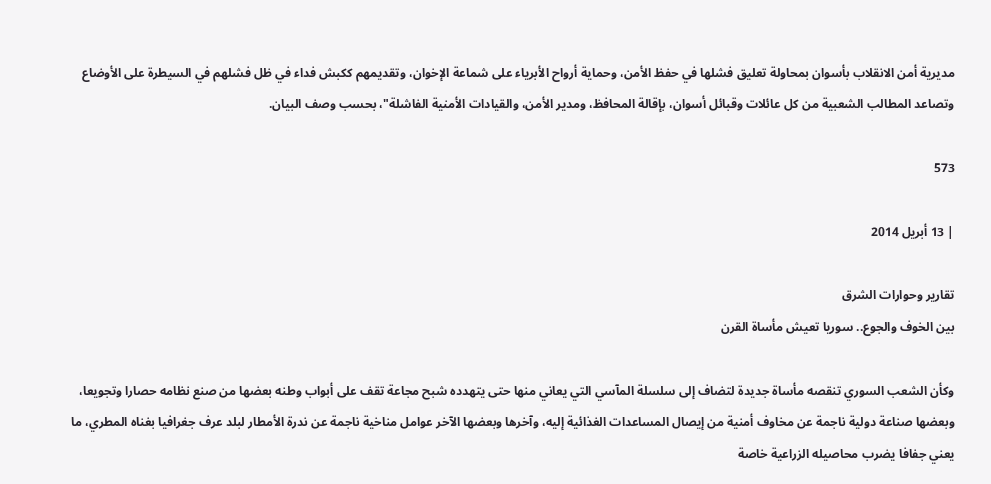مديرية أمن الانقلاب بأسوان بمحاولة تعليق فشلها في حفظ الأمن، وحماية أرواح الأبرياء على شماعة الإخوان، وتقديمهم ككبش فداء في ظل فشلهم في السيطرة على الأوضاع وتصاعد المطالب الشعبية من كل عائلات وقبائل أسوان، بإقالة المحافظ، ومدير الأمن، والقيادات الأمنية الفاشلة"، بحسب وصف البيان.

573

| 13 أبريل 2014

تقارير وحوارات الشرق
بين الخوف والجوع.. سوريا تعيش مأساة القرن

وكأن الشعب السوري تنقصه مأساة جديدة لتضاف إلى سلسلة المآسي التي يعاني منها حتى يتهدده شبح مجاعة تقف على أبواب وطنه بعضها من صنع نظامه حصارا وتجويعا، وبعضها صناعة دولية ناجمة عن مخاوف أمنية من إيصال المساعدات الغذائية إليه، وآخرها وبعضها الآخر عوامل مناخية ناجمة عن ندرة الأمطار لبلد عرف جغرافيا بغناه المطري، ما يعني جفافا يضرب محاصيله الزراعية خاصة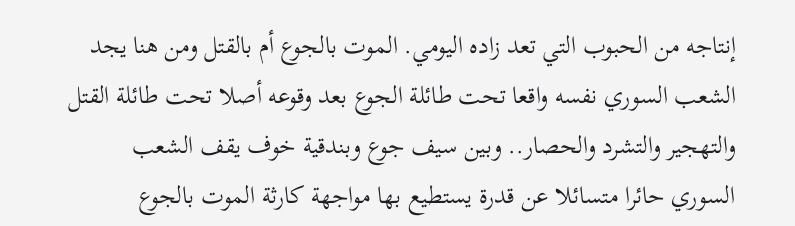إنتاجه من الحبوب التي تعد زاده اليومي. الموت بالجوع أم بالقتل ومن هنا يجد الشعب السوري نفسه واقعا تحت طائلة الجوع بعد وقوعه أصلا تحت طائلة القتل والتهجير والتشرد والحصار.. وبين سيف جوع وبندقية خوف يقف الشعب السوري حائرا متسائلا عن قدرة يستطيع بها مواجهة كارثة الموت بالجوع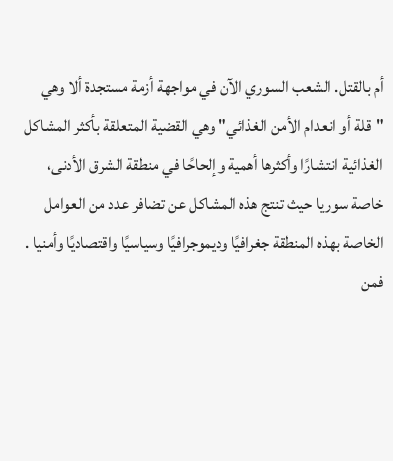أم بالقتل. الشعب السوري الآن في مواجهة أزمة مستجدة ألا وهي "قلة أو انعدام الأمن الغذائي" وهي القضية المتعلقة بأكثر المشاكل الغذائية انتشارًا وأكثرها أهمية وإلحاحًا في منطقة الشرق الأدنى، خاصة سوريا حيث تنتج هذه المشاكل عن تضافر عدد من العوامل الخاصة بهذه المنطقة جغرافيًا وديموجرافيًا وسياسيًا واقتصاديًا وأمنيا . فمن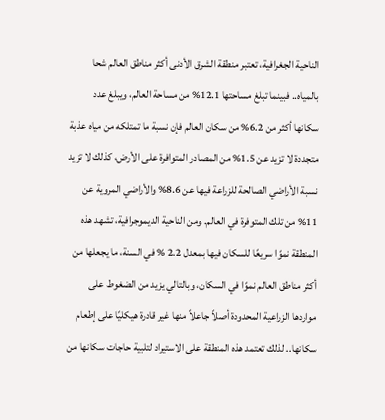الناحية الجغرافية، تعتبر منطقة الشرق الأدنى أكثر مناطق العالم شحا بالمياه.. فبينما تبلغ مساحتها 12.1% من مساحة العالم، ويبلغ عدد سكانها أكثر من 6.2% من سكان العالم فإن نسبة ما تمتلكه من مياه عذبة متجددة لا تزيد عن 1.5% من المصادر المتوافرة على الأرض، كذلك لا تزيد نسبة الأراضي الصالحة للزراعة فيها عن 8.6% والأراضي المروية عن 11% من تلك المتوفرة في العالم. ومن الناحية الديموجرافية، تشهد هذه المنطقة نموًا سريعًا للسكان فيها بمعدل 2.2 % في السنة، ما يجعلها من أكثر مناطق العالم نموًا في السكان، وبالتالي يزيد من الضغوط على مواردها الزراعية المحدودة أصلاً جاعلاً منها غير قادرة هيكليًا على إطعام سكانها.. لذلك تعتمد هذه المنطقة على الاستيراد لتلبية حاجات سكانها من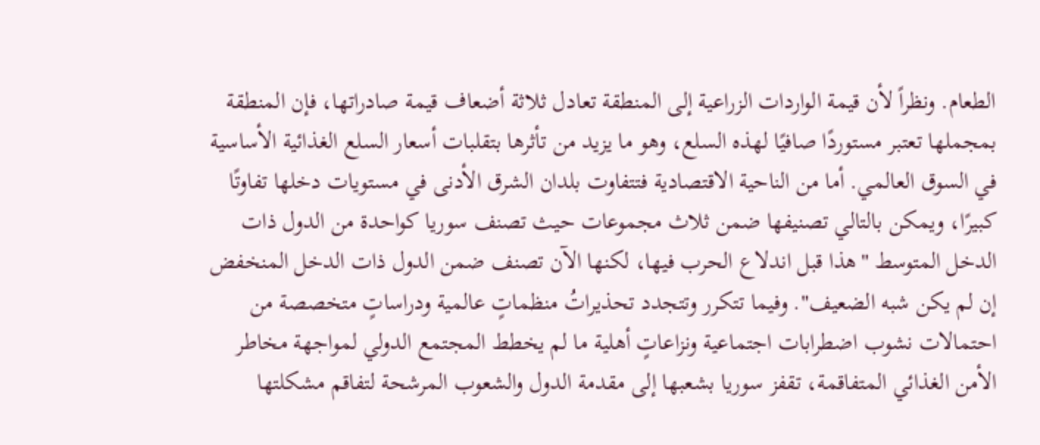الطعام. ونظراً لأن قيمة الواردات الزراعية إلى المنطقة تعادل ثلاثة أضعاف قيمة صادراتها، فإن المنطقة بمجملها تعتبر مستوردًا صافيًا لهذه السلع، وهو ما يزيد من تأثرها بتقلبات أسعار السلع الغذائية الأساسية في السوق العالمي. أما من الناحية الاقتصادية فتتفاوت بلدان الشرق الأدنى في مستويات دخلها تفاوتًا كبيرًا، ويمكن بالتالي تصنيفها ضمن ثلاث مجموعات حيث تصنف سوريا كواحدة من الدول ذات الدخل المتوسط "هذا قبل اندلاع الحرب فيها، لكنها الآن تصنف ضمن الدول ذات الدخل المنخفض إن لم يكن شبه الضعيف". وفيما تتكرر وتتجدد تحذيراتُ منظماتٍ عالمية ودراساتٍ متخصصة من احتمالات نشوب اضطرابات اجتماعية ونزاعاتٍ أهلية ما لم يخطط المجتمع الدولي لمواجهة مخاطر الأمن الغذائي المتفاقمة، تقفز سوريا بشعبها إلى مقدمة الدول والشعوب المرشحة لتفاقم مشكلتها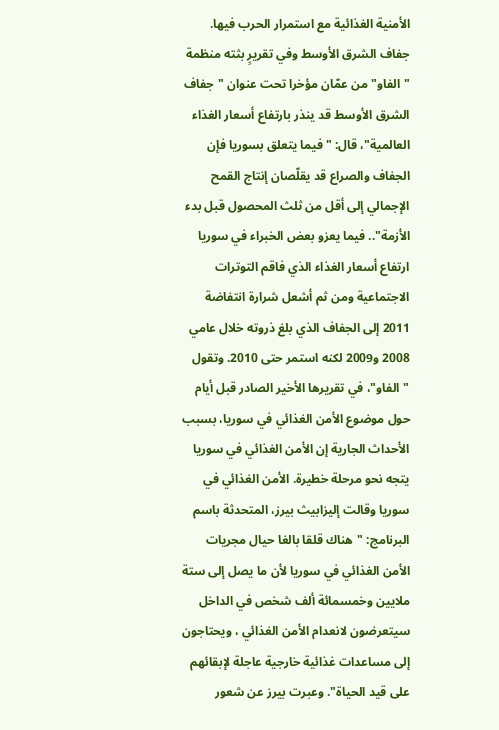الأمنية الغذائية مع استمرار الحرب فيها. جفاف الشرق الأوسط وفي تقريرٍ بثته منظمة "الفاو" من عمّان مؤخرا تحت عنوان "جفاف الشرق الأوسط قد ينذر بارتفاع أسعار الغذاء العالمية"، قال: "فيما يتعلق بسوريا فإن الجفاف والصراع قد يقلّصان إنتاج القمح الإجمالي إلى أقل من ثلث المحصول قبل بدء الأزمة".. فيما يعزو بعض الخبراء في سوريا ارتفاع أسعار الغذاء الذي فاقم التوترات الاجتماعية ومن ثم أشعل شرارة انتفاضة 2011 إلى الجفاف الذي بلغ ذروته خلال عامي 2008 و2009 لكنه استمر حتى 2010. وتقول "الفاو"، في تقريرها الأخير الصادر قبل أيام حول موضوع الأمن الغذائي في سوريا، بسبب الأحداث الجارية إن الأمن الغذائي في سوريا يتجه نحو مرحلة خطيرة. الأمن الغذائي في سوريا وقالت إليزابيث بيرز، المتحدثة باسم البرنامج: "هناك قلقا بالغا حيال مجريات الأمن الغذائي في سوريا لأن ما يصل إلى ستة ملايين وخمسمائة ألف شخص في الداخل سيتعرضون لانعدام الأمن الغذائي ، ويحتاجون إلى مساعدات غذائية خارجية عاجلة لإبقائهم على قيد الحياة". وعبرت بيرز عن شعور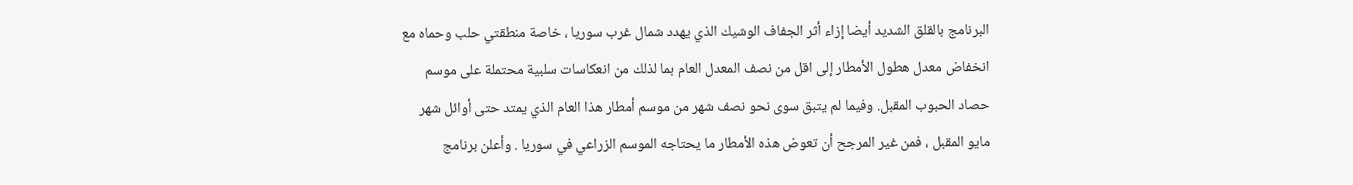البرنامج بالقلق الشديد أيضا إزاء أثر الجفاف الوشيك الذي يهدد شمال غرب سوريا ، خاصة منطقتي حلب وحماه مع انخفاض معدل هطول الأمطار إلى اقل من نصف المعدل العام بما لذلك من انعكاسات سلبية محتملة على موسم حصاد الحبوب المقبل. وفيما لم يتبق سوى نحو نصف شهر من موسم أمطار هذا العام الذي يمتد حتى أوائل شهر مايو المقبل ، فمن غير المرجح أن تعوض هذه الأمطار ما يحتاجه الموسم الزراعي في سوريا . وأعلن برنامج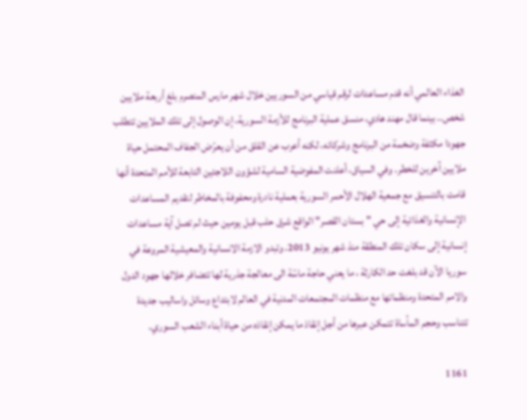الغذاء العالمي أنه قدم مساعدات لرقم قياسي من السوريين خلال شهر مارس المنصرم بلغ أربعة ملايين شخص.. بينما قال مهند هادي، منسق عملية البرنامج للأزمة السورية، إن الوصول إلى تلك الملايين تتطلب جهودا مكثفة وضخمة من البرنامج وشركائه، لكنه أعرب عن القلق من أن يعرّض الجفاف المحتمل حياة ملايين آخرين للخطر. وفي السياق، أعلنت المفوضية السامية لشؤون اللاجئين التابعة للأمم المتحدة أنها قامت بالتنسيق مع جمعية الهلال الأحمر السورية بعملية نادرة ومحفوفة بالمخاطر لتقديم المساعدات الإنسانية والغذائية إلى حي "بستان القصر" الواقع شرق حلب قبل يومين حيث لم تصل آية مساعدات إنسانية إلى سكان تلك المنطقة منذ شهر يونيو 2013. وتبدو الازمة الانسانية والمعيشية المروعة في سوريا الآن قد بلغت حد الكارثة ، ما يعني حاجة ماسّة الى معالجة جذرية لها تتضافر خلالها جهود الدول والامم المتحدة ومنظماتها مع منظمات المجتمعات المدنية في العالم لابتداع وسائل واساليب جديدة تتناسب وحجم المأساة تتمكن عبرها من أجل إنقاذ ما يمكن إنقاذه من حياة أبناء الشعب السوري.

1161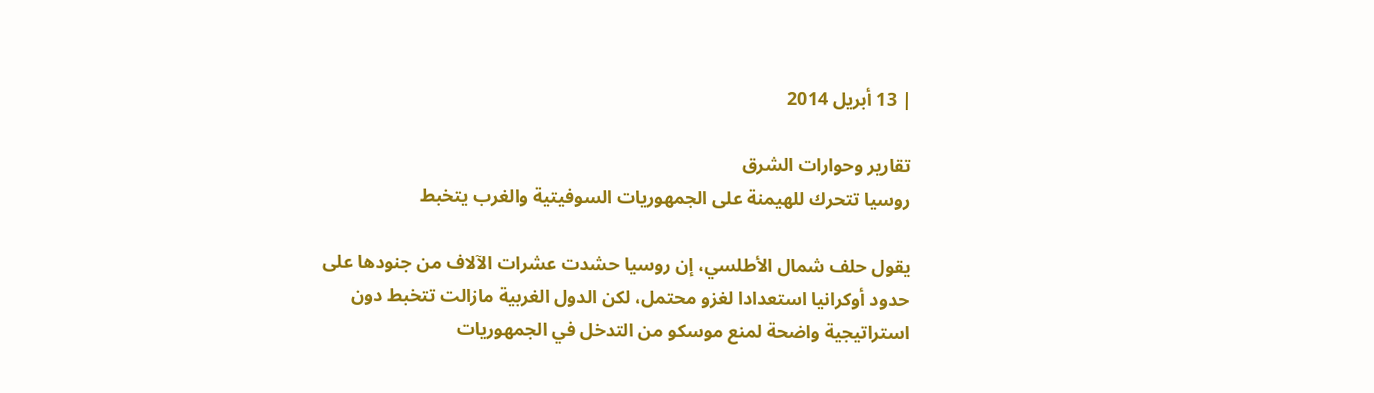| 13 أبريل 2014

تقارير وحوارات الشرق
روسيا تتحرك للهيمنة على الجمهوريات السوفيتية والغرب يتخبط

يقول حلف شمال الأطلسي، إن روسيا حشدت عشرات الآلاف من جنودها على حدود أوكرانيا استعدادا لغزو محتمل، لكن الدول الغربية مازالت تتخبط دون استراتيجية واضحة لمنع موسكو من التدخل في الجمهوريات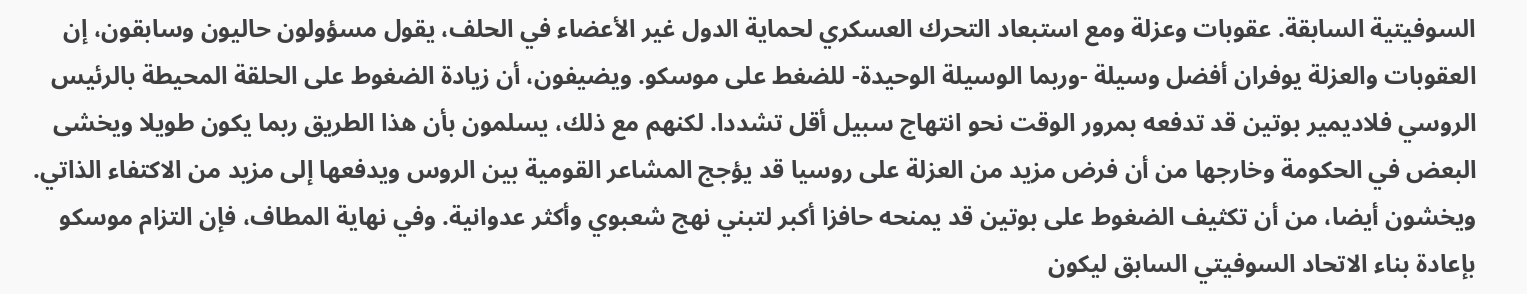السوفيتية السابقة. عقوبات وعزلة ومع استبعاد التحرك العسكري لحماية الدول غير الأعضاء في الحلف، يقول مسؤولون حاليون وسابقون، إن العقوبات والعزلة يوفران أفضل وسيلة -وربما الوسيلة الوحيدة- للضغط على موسكو. ويضيفون، أن زيادة الضغوط على الحلقة المحيطة بالرئيس الروسي فلاديمير بوتين قد تدفعه بمرور الوقت نحو انتهاج سبيل أقل تشددا. لكنهم مع ذلك، يسلمون بأن هذا الطريق ربما يكون طويلا ويخشى البعض في الحكومة وخارجها من أن فرض مزيد من العزلة على روسيا قد يؤجج المشاعر القومية بين الروس ويدفعها إلى مزيد من الاكتفاء الذاتي. ويخشون أيضا، من أن تكثيف الضغوط على بوتين قد يمنحه حافزا أكبر لتبني نهج شعبوي وأكثر عدوانية. وفي نهاية المطاف، فإن التزام موسكو بإعادة بناء الاتحاد السوفيتي السابق ليكون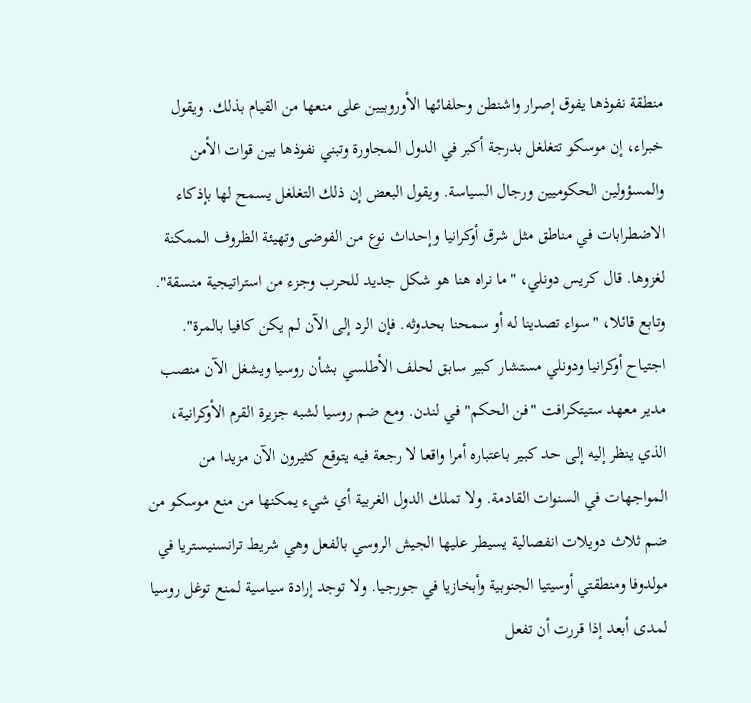منطقة نفوذها يفوق إصرار واشنطن وحلفائها الأوروبيين على منعها من القيام بذلك. ويقول خبراء، إن موسكو تتغلغل بدرجة أكبر في الدول المجاورة وتبني نفوذها بين قوات الأمن والمسؤولين الحكوميين ورجال السياسة. ويقول البعض إن ذلك التغلغل يسمح لها بإذكاء الاضطرابات في مناطق مثل شرق أوكرانيا وإحداث نوع من الفوضى وتهيئة الظروف الممكنة لغزوها. قال كريس دونلي، "ما نراه هنا هو شكل جديد للحرب وجزء من استراتيجية منسقة". وتابع قائلا، "سواء تصدينا له أو سمحنا بحدوثه. فإن الرد إلى الآن لم يكن كافيا بالمرة". اجتياح أوكرانيا ودونلي مستشار كبير سابق لحلف الأطلسي بشأن روسيا ويشغل الآن منصب مدير معهد ستيتكرافت "فن الحكم" في لندن. ومع ضم روسيا لشبه جزيرة القرم الأوكرانية، الذي ينظر إليه إلى حد كبير باعتباره أمرا واقعا لا رجعة فيه يتوقع كثيرون الآن مزيدا من المواجهات في السنوات القادمة. ولا تملك الدول الغربية أي شيء يمكنها من منع موسكو من ضم ثلاث دويلات انفصالية يسيطر عليها الجيش الروسي بالفعل وهي شريط ترانسنيستريا في مولدوفا ومنطقتي أوسيتيا الجنوبية وأبخازيا في جورجيا. ولا توجد إرادة سياسية لمنع توغل روسيا لمدى أبعد إذا قررت أن تفعل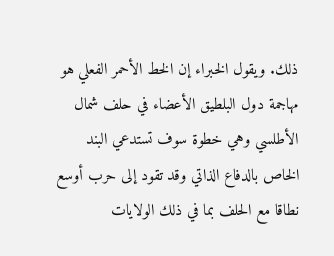ذلك. ويقول الخبراء إن الخط الأحمر الفعلي هو مهاجمة دول البلطيق الأعضاء في حلف شمال الأطلسي وهي خطوة سوف تستدعي البند الخاص بالدفاع الذاتي وقد تقود إلى حرب أوسع نطاقا مع الحلف بما في ذلك الولايات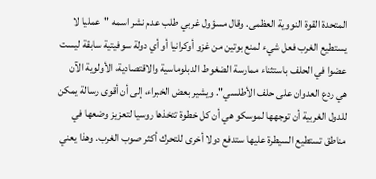المتحدة القوة النووية العظمى. وقال مسؤول غربي طلب عدم نشر اسمه "عمليا لا يستطيع الغرب فعل شيء لمنع بوتين من غزو أوكرانيا أو أي دولة سوفيتية سابقة ليست عضوا في الحلف باستثناء ممارسة الضغوط الدبلوماسية والاقتصادية، الأولوية الآن هي ردع العدوان على حلف الأطلسي". ويشير بعض الخبراء، إلى أن أقوى رسالة يمكن للدول الغربية أن توجهها لموسكو هي أن كل خطوة تتخذها روسيا لتعزيز وضعها في مناطق تستطيع السيطرة عليها ستدفع دولا أخرى للتحرك أكثر صوب الغرب. وهذا يعني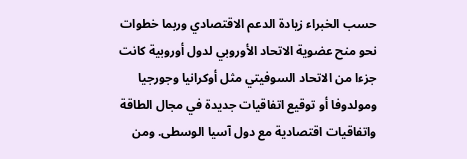حسب الخبراء زيادة الدعم الاقتصادي وربما خطوات نحو منح عضوية الاتحاد الأوروبي لدول أوروبية كانت جزءا من الاتحاد السوفيتي مثل أوكرانيا وجورجيا ومولدوفا أو توقيع اتفاقيات جديدة في مجال الطاقة واتفاقيات اقتصادية مع دول آسيا الوسطى. ومن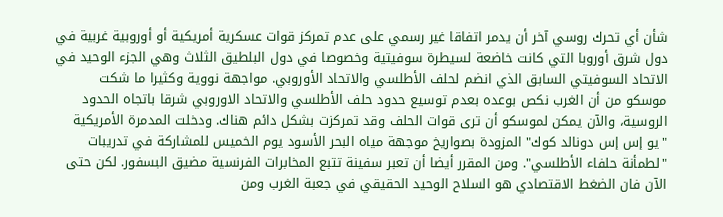شأن أي تحرك روسي آخر أن يدمر اتفاقا غير رسمي على عدم تمركز قوات عسكرية أمريكية أو أوروبية غربية في دول شرق أوروبا التي كانت خاضعة لسيطرة سوفيتية وخصوصا في دول البلطيق الثلاث وهي الجزء الوحيد في الاتحاد السوفيتي السابق الذي انضم لحلف الأطلسي والاتحاد الأوروبي. مواجهة نووية وكثيرا ما شكت موسكو من أن الغرب نكص بوعده بعدم توسيع حدود حلف الأطلسي والاتحاد الاوروبي شرقا باتجاه الحدود الروسية، والآن يمكن لموسكو أن ترى قوات الحلف وقد تمركزت بشكل دائم هناك. ودخلت المدمرة الأمريكية "يو إس إس دونالد كوك" المزودة بصواريخ موجهة مياه البحر الأسود يوم الخميس للمشاركة في تدريبات "لطمأنة حلفاء الأطلسي". ومن المقرر أيضا أن تعبر سفينة تتبع المخابرات الفرنسية مضيق البسفور. لكن حتى الآن فان الضغط الاقتصادي هو السلاح الوحيد الحقيقي في جعبة الغرب ومن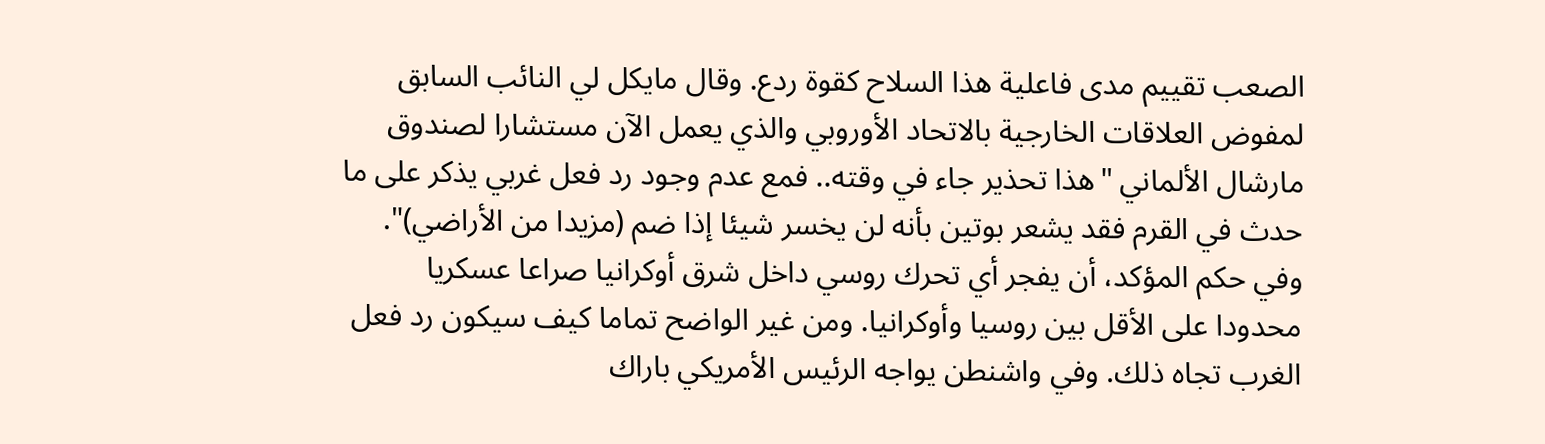الصعب تقييم مدى فاعلية هذا السلاح كقوة ردع. وقال مايكل لي النائب السابق لمفوض العلاقات الخارجية بالاتحاد الأوروبي والذي يعمل الآن مستشارا لصندوق مارشال الألماني "هذا تحذير جاء في وقته.. فمع عدم وجود رد فعل غربي يذكر على ما حدث في القرم فقد يشعر بوتين بأنه لن يخسر شيئا إذا ضم (مزيدا من الأراضي)". وفي حكم المؤكد، أن يفجر أي تحرك روسي داخل شرق أوكرانيا صراعا عسكريا محدودا على الأقل بين روسيا وأوكرانيا. ومن غير الواضح تماما كيف سيكون رد فعل الغرب تجاه ذلك. وفي واشنطن يواجه الرئيس الأمريكي باراك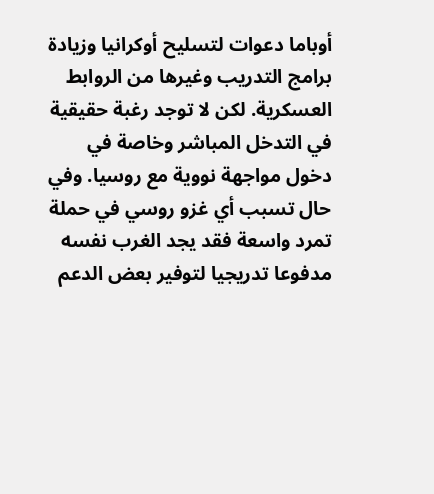أوباما دعوات لتسليح أوكرانيا وزيادة برامج التدريب وغيرها من الروابط العسكرية. لكن لا توجد رغبة حقيقية في التدخل المباشر وخاصة في دخول مواجهة نووية مع روسيا. وفي حال تسبب أي غزو روسي في حملة تمرد واسعة فقد يجد الغرب نفسه مدفوعا تدريجيا لتوفير بعض الدعم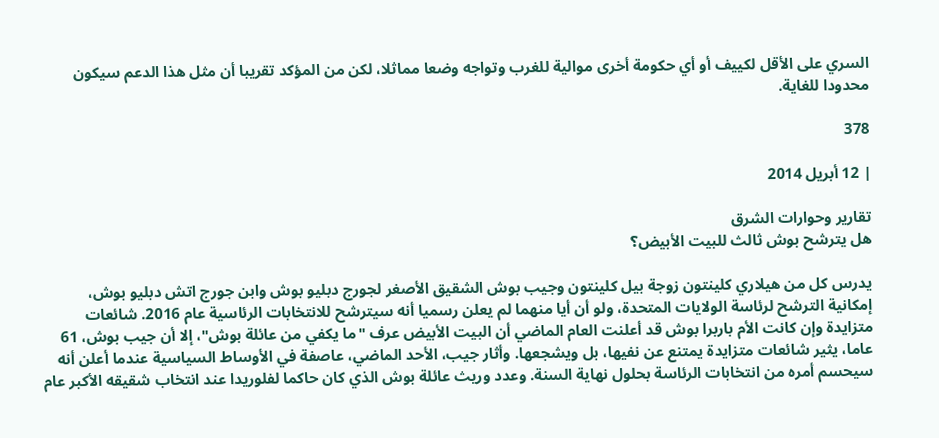السري على الأقل لكييف أو أي حكومة أخرى موالية للغرب وتواجه وضعا مماثلا، لكن من المؤكد تقريبا أن مثل هذا الدعم سيكون محدودا للغاية.

378

| 12 أبريل 2014

تقارير وحوارات الشرق
هل يترشح بوش ثالث للبيت الأبيض؟

يدرس كل من هيلاري كلينتون زوجة بيل كلينتون وجيب بوش الشقيق الأصغر لجورج دبليو بوش وابن جورج اتش دبليو بوش، إمكانية الترشح لرئاسة الولايات المتحدة، ولو أن أيا منهما لم يعلن رسميا أنه سيترشح للانتخابات الرئاسية عام 2016. شائعات متزايدة وإن كانت الأم باربرا بوش قد أعلنت العام الماضي أن البيت الأبيض عرف "ما يكفي من عائلة بوش"، إلا أن جيب بوش، 61 عاما، يثير شائعات متزايدة يمتنع عن نفيها، بل ويشجعها. وأثار جيب، الأحد الماضي، عاصفة في الأوساط السياسية عندما أعلن أنه سيحسم أمره من انتخابات الرئاسة بحلول نهاية السنة. وعدد وريث عائلة بوش الذي كان حاكما لفلوريدا عند انتخاب شقيقه الأكبر عام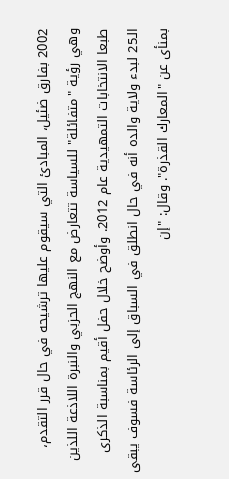2002 بفارق ضئيل، المبادئ التي سيقوم عليها ترشيحه في حال قرر التقدم، وهي رؤية "متفائلة" للسياسة تتعارض مع النهج الحزبي والنبرة اللاذعة اللذين طبعا الانتخابات التمهيدية عام 2012. وأوضح خلال حفل أقيم بمناسبة الذكرى الـ25 لبدء ولاية والده أنه في حال انطلق في السباق إلى الرئاسة فسوف يبقى بمنأى عن "المعارك القذرة". وقال: "إن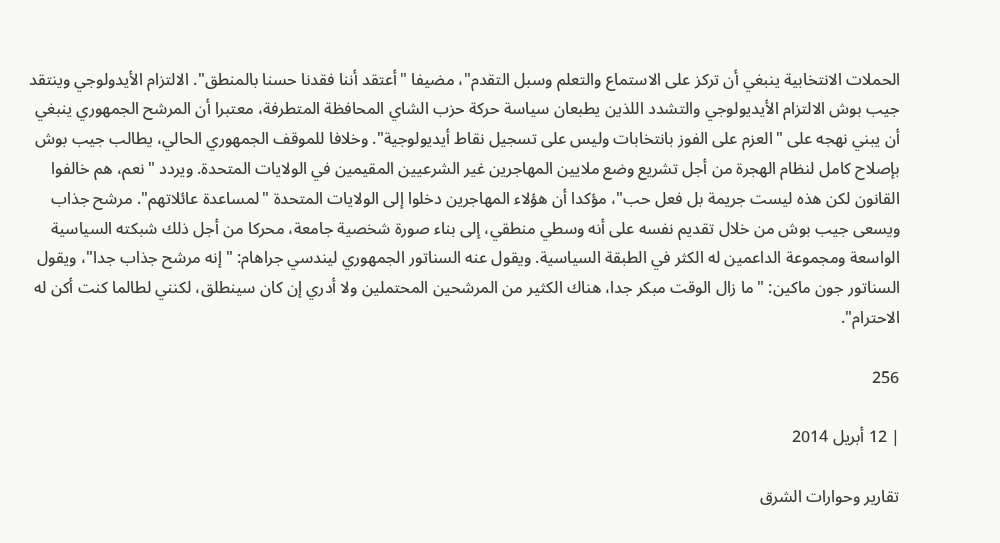الحملات الانتخابية ينبغي أن تركز على الاستماع والتعلم وسبل التقدم"، مضيفا "أعتقد أننا فقدنا حسنا بالمنطق". الالتزام الأيدولوجي وينتقد جيب بوش الالتزام الأيديولوجي والتشدد اللذين يطبعان سياسة حركة حزب الشاي المحافظة المتطرفة، معتبرا أن المرشح الجمهوري ينبغي أن يبني نهجه على "العزم على الفوز بانتخابات وليس على تسجيل نقاط أيديولوجية". وخلافا للموقف الجمهوري الحالي، يطالب جيب بوش بإصلاح كامل لنظام الهجرة من أجل تشريع وضع ملايين المهاجرين غير الشرعيين المقيمين في الولايات المتحدة. ويردد "نعم، هم خالفوا القانون لكن هذه ليست جريمة بل فعل حب"، مؤكدا أن هؤلاء المهاجرين دخلوا إلى الولايات المتحدة "لمساعدة عائلاتهم". مرشح جذاب ويسعى جيب بوش من خلال تقديم نفسه على أنه وسطي منطقي، إلى بناء صورة شخصية جامعة، محركا من أجل ذلك شبكته السياسية الواسعة ومجموعة الداعمين له الكثر في الطبقة السياسية. ويقول عنه السناتور الجمهوري ليندسي جراهام: "إنه مرشح جذاب جدا"، ويقول السناتور جون ماكين: "ما زال الوقت مبكر جدا، هناك الكثير من المرشحين المحتملين ولا أدري إن كان سينطلق، لكنني لطالما كنت أكن له الاحترام".

256

| 12 أبريل 2014

تقارير وحوارات الشرق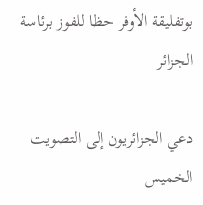بوتفليقة الأوفر حظا للفوز برئاسة الجزائر

دعي الجزائريون إلى التصويت الخميس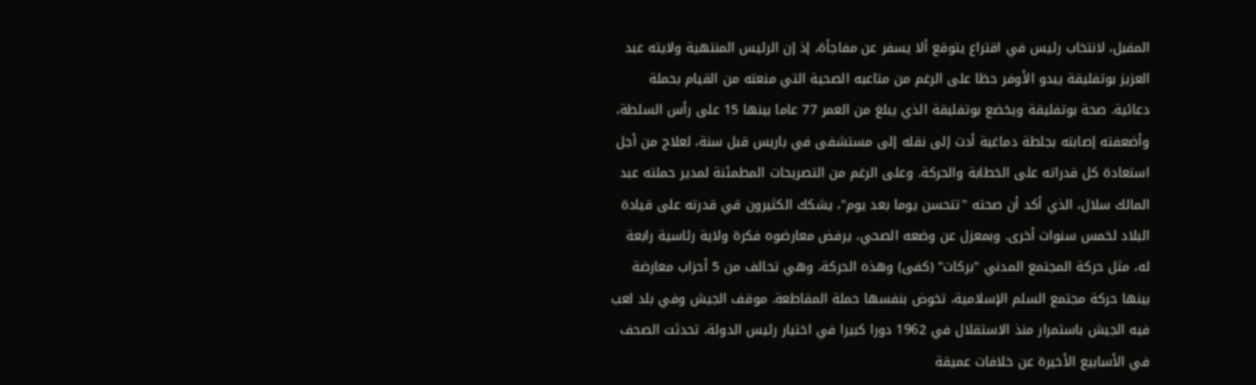المقبل، لانتخاب رئيس في اقتراع يتوقع ألا يسفر عن مفاجأة، إذ إن الرئيس المنتهية ولايته عبد العزيز بوتفليقة يبدو الأوفر حظا على الرغم من متاعبه الصحية التي منعته من القيام بحملة دعائية. صحة بوتفليقة ويخضع بوتفليقة الذي يبلغ من العمر 77 عاما بينها 15 على رأس السلطة، وأضعفته إصابته بجلطة دماغية أدت إلى نقله إلى مستشفى في باريس قبل سنة، لعلاج من أجل استعادة كل قدراته على الخطابة والحركة. وعلى الرغم من التصريحات المطمئنة لمدير حملته عبد المالك سلال، الذي أكد أن صحته "تتحسن يوما بعد يوم"، يشكك الكثيرون قي قدرته على قيادة البلاد لخمس سنوات أخرى. وبمعزل عن وضعه الصحي، يرفض معارضوه فكرة ولاية رئاسية رابعة له، مثل حركة المجتمع المدني "بركات" (كفى) وهذه الحركة، وهي تحالف من 5 أحزاب معارضة بينها حركة مجتمع السلم الإسلامية، تخوض بنفسها حملة المقاطعة. موقف الجيش وفي بلد لعب فيه الجيش باستمرار منذ الاستقلال في 1962 دورا كبيرا في اختيار رئيس الدولة، تحدثت الصحف في الأسابيع الأخيرة عن خلافات عميقة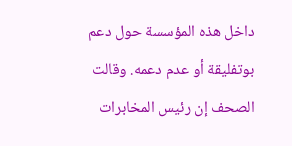داخل هذه المؤسسة حول دعم بوتفليقة أو عدم دعمه. وقالت الصحف إن رئيس المخابرات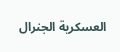العسكرية الجنرال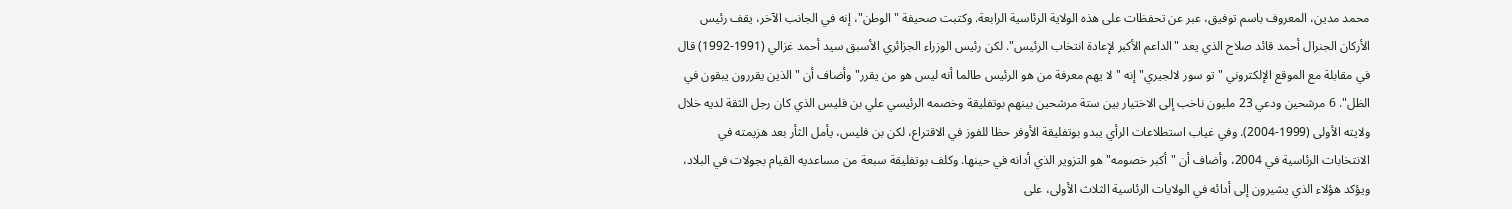محمد مدين، المعروف باسم توفيق، عبر عن تحفظات على هذه الولاية الرئاسية الرابعة. وكتبت صحيفة "الوطن"، إنه في الجانب الآخر، يقف رئيس الأركان الجنرال أحمد قائد صلاح الذي يعد "الداعم الأكبر لإعادة انتخاب الرئيس". لكن رئيس الوزراء الجزائري الأسبق سيد أحمد غزالي (1991-1992) قال في مقابلة مع الموقع الإلكتروني "تو سور لالجيري" إنه "لا يهم معرفة من هو الرئيس طالما أنه ليس هو من يقرر" وأضاف أن "الذين يقررون يبقون في الظل". 6 مرشحين ودعي 23 مليون ناخب إلى الاختيار بين ستة مرشحين بينهم بوتفليقة وخصمه الرئيسي علي بن فليس الذي كان رجل الثقة لديه خلال ولايته الأولى (1999-2004). وفي غياب استطلاعات الرأي يبدو بوتفليقة الأوفر حظا للفوز في الاقتراع، لكن بن فليس، يأمل الثأر بعد هزيمته في الانتخابات الرئاسية في 2004، وأضاف أن "أكبر خصومه" هو التزوير الذي أدانه في حينها. وكلف بوتفليقة سبعة من مساعديه القيام بجولات في البلاد، ويؤكد هؤلاء الذي يشيرون إلى أدائه في الولايات الرئاسية الثلاث الأولى، على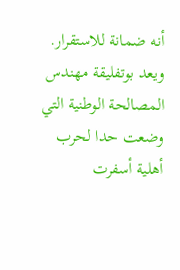أنه ضمانة للاستقرار. ويعد بوتفليقة مهندس المصالحة الوطنية التي وضعت حدا لحرب أهلية أسفرت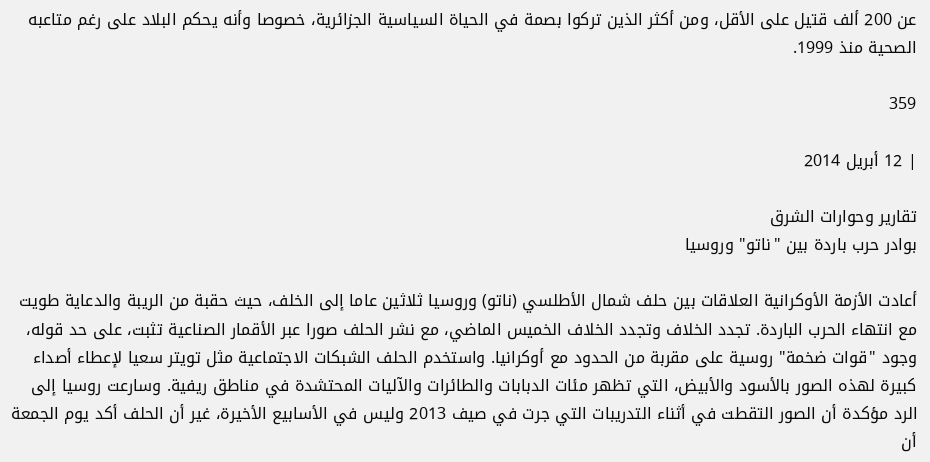عن 200 ألف قتيل على الأقل، ومن أكثر الذين تركوا بصمة في الحياة السياسية الجزائرية، خصوصا وأنه يحكم البلاد على رغم متاعبه الصحية منذ 1999.

359

| 12 أبريل 2014

تقارير وحوارات الشرق
بوادر حرب باردة بين "ناتو" وروسيا

أعادت الأزمة الأوكرانية العلاقات بين حلف شمال الأطلسي (ناتو) وروسيا ثلاثين عاما إلى الخلف، حيث حقبة من الريبة والدعاية طويت مع انتهاء الحرب الباردة. تجدد الخلاف وتجدد الخلاف الخميس الماضي، مع نشر الحلف صورا عبر الأقمار الصناعية تثبت، على حد قوله، وجود "قوات ضخمة" روسية على مقربة من الحدود مع أوكرانيا. واستخدم الحلف الشبكات الاجتماعية مثل تويتر سعيا لإعطاء أصداء كبيرة لهذه الصور بالأسود والأبيض، التي تظهر مئات الدبابات والطائرات والآليات المحتشدة في مناطق ريفية. وسارعت روسيا إلى الرد مؤكدة أن الصور التقطت في أثناء التدريبات التي جرت في صيف 2013 وليس في الأسابيع الأخيرة، غير أن الحلف أكد يوم الجمعة أن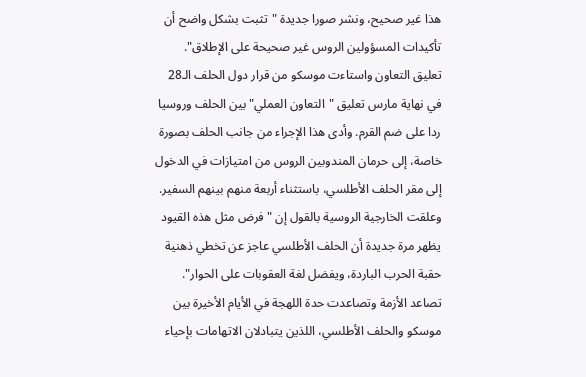هذا غير صحيح، ونشر صورا جديدة "تثبت بشكل واضح أن تأكيدات المسؤولين الروس غير صحيحة على الإطلاق". تعليق التعاون واستاءت موسكو من قرار دول الحلف الـ28 في نهاية مارس تعليق "التعاون العملي" بين الحلف وروسيا ردا على ضم القرم. وأدى هذا الإجراء من جانب الحلف بصورة خاصة، إلى حرمان المندوبين الروس من امتيازات في الدخول إلى مقر الحلف الأطلسي، باستثناء أربعة منهم بينهم السفير. وعلقت الخارجية الروسية بالقول إن "فرض مثل هذه القيود يظهر مرة جديدة أن الحلف الأطلسي عاجز عن تخطي ذهنية حقبة الحرب الباردة، ويفضل لغة العقوبات على الحوار". تصاعد الأزمة وتصاعدت حدة اللهجة في الأيام الأخيرة بين موسكو والحلف الأطلسي، اللذين يتبادلان الاتهامات بإحياء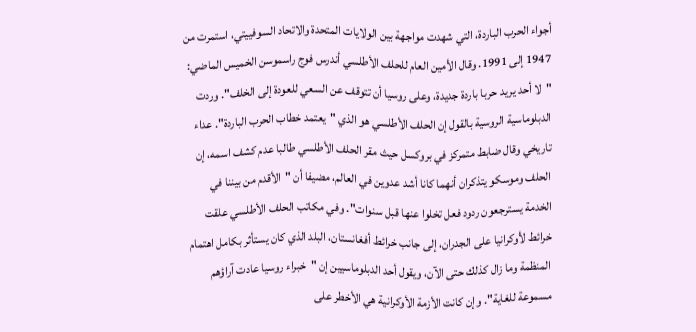أجواء الحرب الباردة، التي شهدت مواجهة بين الولايات المتحدة والاتحاد السوفييتي، استمرت من 1947 إلى 1991. وقال الأمين العام للحلف الأطلسي أندرس فوج راسموسن الخميس الماضي: "لا أحد يريد حربا باردة جديدة، وعلى روسيا أن تتوقف عن السعي للعودة إلى الخلف". وردت الدبلوماسية الروسية بالقول إن الحلف الأطلسي هو الذي "يعتمد خطاب الحرب الباردة". عداء تاريخي وقال ضابط متمركز في بروكسل حيث مقر الحلف الأطلسي طالبا عدم كشف اسمه، إن الحلف وموسكو يتذكران أنهما كانا أشد عدوين في العالم، مضيفا أن "الأقدم من بيننا في الخدمة يسترجعون ردود فعل تخلوا عنها قبل سنوات". وفي مكاتب الحلف الأطلسي علقت خرائط لأوكرانيا على الجدران، إلى جانب خرائط أفغانستان، البلد الذي كان يستأثر بكامل اهتمام المنظمة وما زال كذلك حتى الآن، ويقول أحد الدبلوماسيين إن "خبراء روسيا عادت آراؤهم مسموعة للغاية". وإن كانت الأزمة الأوكرانية هي الأخطر على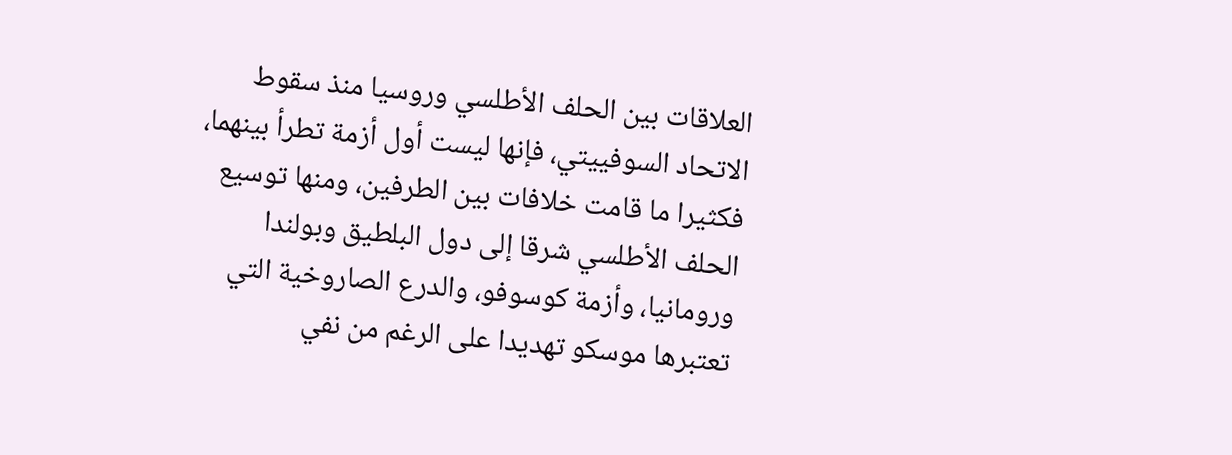العلاقات بين الحلف الأطلسي وروسيا منذ سقوط الاتحاد السوفييتي، فإنها ليست أول أزمة تطرأ بينهما، فكثيرا ما قامت خلافات بين الطرفين، ومنها توسيع الحلف الأطلسي شرقا إلى دول البلطيق وبولندا ورومانيا، وأزمة كوسوفو، والدرع الصاروخية التي تعتبرها موسكو تهديدا على الرغم من نفي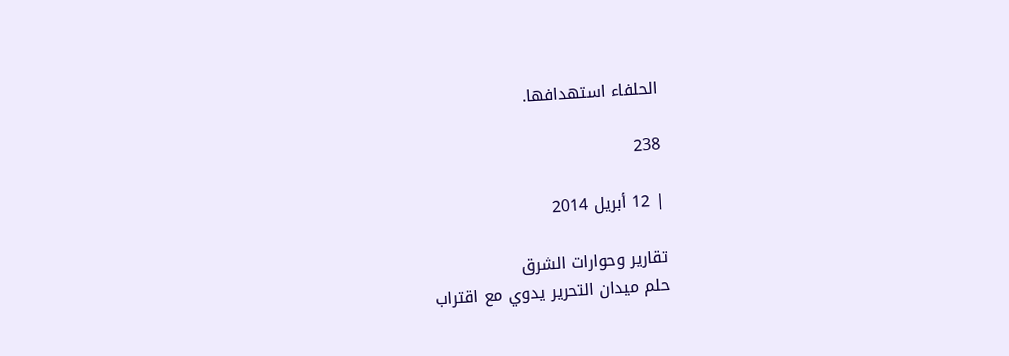الحلفاء استهدافها.

238

| 12 أبريل 2014

تقارير وحوارات الشرق
حلم ميدان التحرير يدوي مع اقتراب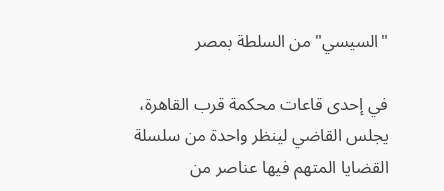"السيسي" من السلطة بمصر

في إحدى قاعات محكمة قرب القاهرة، يجلس القاضي لينظر واحدة من سلسلة القضايا المتهم فيها عناصر من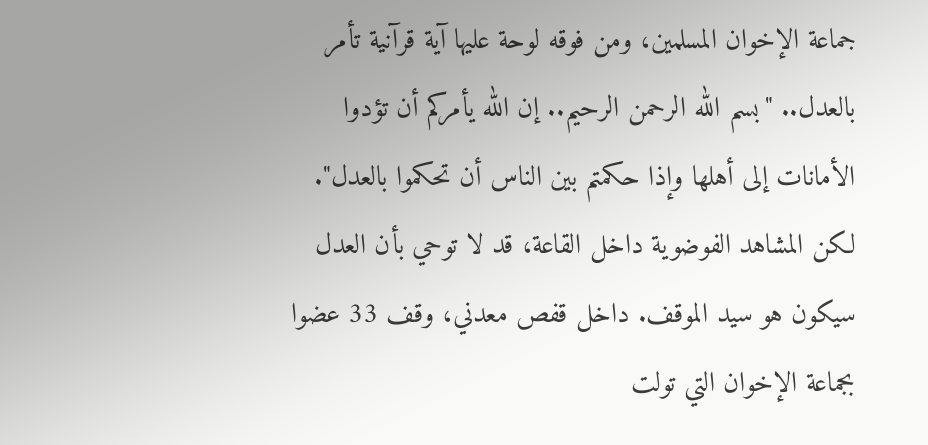جماعة الإخوان المسلمين، ومن فوقه لوحة عليها آية قرآنية تأمر بالعدل.. "بسم الله الرحمن الرحيم.. إن الله يأمركم أن تؤدوا الأمانات إلى أهلها وإذا حكمتم بين الناس أن تحكموا بالعدل". لكن المشاهد الفوضوية داخل القاعة، قد لا توحي بأن العدل سيكون هو سيد الموقف. داخل قفص معدني، وقف 33 عضوا بجماعة الإخوان التي تولت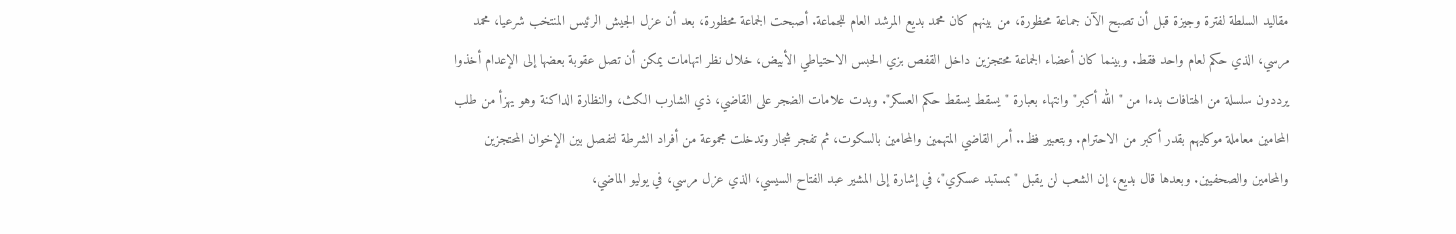مقاليد السلطة لفترة وجيزة قبل أن تصبح الآن جماعة محظورة، من بينهم كان محمد بديع المرشد العام للجماعة. أصبحت الجماعة محظورة، بعد أن عزل الجيش الرئيس المنتخب شرعيا، محمد مرسي، الذي حكم لعام واحد فقط. وبينما كان أعضاء الجماعة محتجزين داخل القفص بزي الحبس الاحتياطي الأبيض، خلال نظر اتهامات يمكن أن تصل عقوبة بعضها إلى الإعدام أخذوا يرددون سلسلة من الهتافات بدءا من "الله أكبر" وانتهاء بعبارة "يسقط يسقط حكم العسكر". وبدت علامات الضجر على القاضي، ذي الشارب الكث، والنظارة الداكنة وهو يهزأ من طلب المحامين معاملة موكليهم بقدر أكبر من الاحترام. وبتعبير فظ.. أمر القاضي المتهمين والمحامين بالسكوت، ثم تفجر شجار وتدخلت مجموعة من أفراد الشرطة لتفصل بين الإخوان المحتجزين والمحامين والصحفيين. وبعدها قال بديع، إن الشعب لن يقبل "بمستبد عسكري"، في إشارة إلى المشير عبد الفتاح السيسي، الذي عزل مرسي، في يوليو الماضي،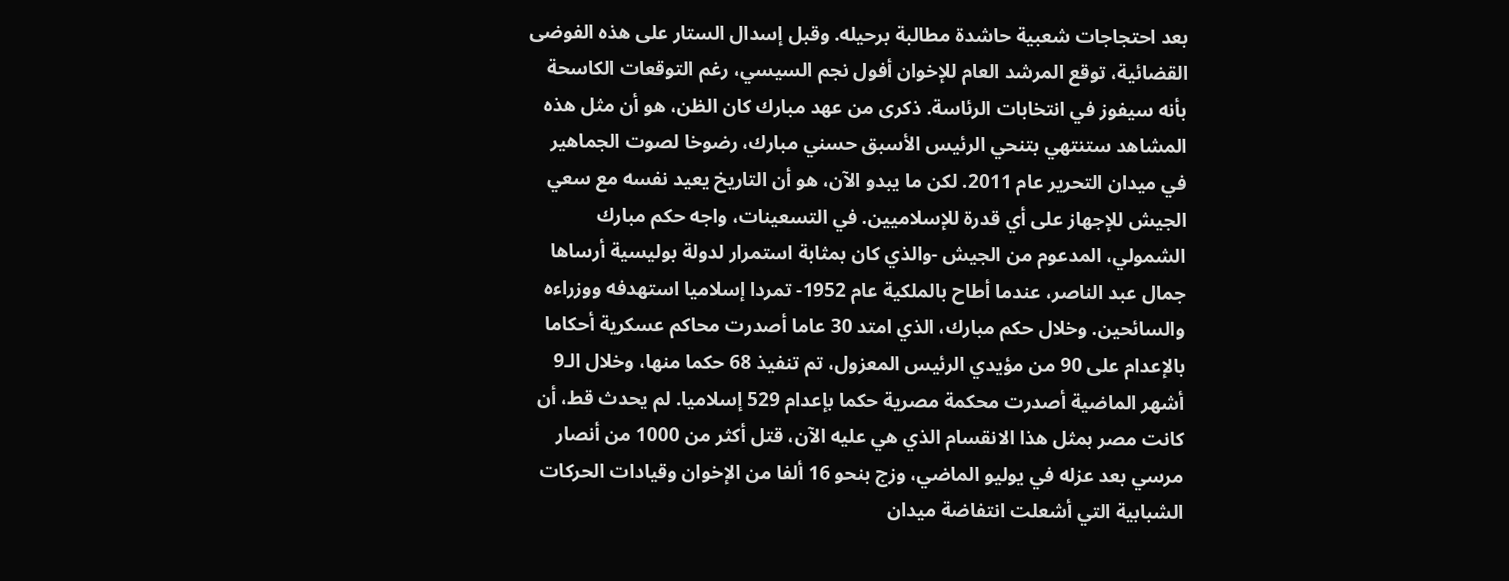بعد احتجاجات شعبية حاشدة مطالبة برحيله. وقبل إسدال الستار على هذه الفوضى القضائية، توقع المرشد العام للإخوان أفول نجم السيسي، رغم التوقعات الكاسحة بأنه سيفوز في انتخابات الرئاسة. ذكرى من عهد مبارك كان الظن، هو أن مثل هذه المشاهد ستنتهي بتنحي الرئيس الأسبق حسني مبارك، رضوخا لصوت الجماهير في ميدان التحرير عام 2011. لكن ما يبدو الآن، هو أن التاريخ يعيد نفسه مع سعي الجيش للإجهاز على أي قدرة للإسلاميين. في التسعينات، واجه حكم مبارك الشمولي، المدعوم من الجيش -والذي كان بمثابة استمرار لدولة بوليسية أرساها جمال عبد الناصر، عندما أطاح بالملكية عام 1952- تمردا إسلاميا استهدفه ووزراءه والسائحين. وخلال حكم مبارك، الذي امتد 30 عاما أصدرت محاكم عسكرية أحكاما بالإعدام على 90 من مؤيدي الرئيس المعزول، تم تنفيذ 68 حكما منها، وخلال الـ9 أشهر الماضية أصدرت محكمة مصرية حكما بإعدام 529 إسلاميا. لم يحدث قط، أن كانت مصر بمثل هذا الانقسام الذي هي عليه الآن، قتل أكثر من 1000 من أنصار مرسي بعد عزله في يوليو الماضي، وزج بنحو 16 ألفا من الإخوان وقيادات الحركات الشبابية التي أشعلت انتفاضة ميدان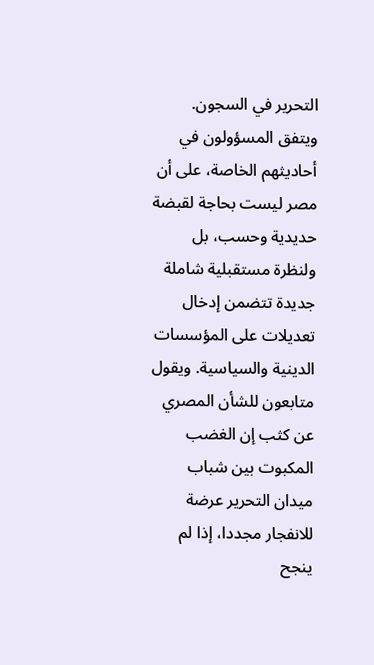التحرير في السجون. ويتفق المسؤولون في أحاديثهم الخاصة، على أن مصر ليست بحاجة لقبضة حديدية وحسب، بل ولنظرة مستقبلية شاملة جديدة تتضمن إدخال تعديلات على المؤسسات الدينية والسياسية. ويقول متابعون للشأن المصري عن كثب إن الغضب المكبوت بين شباب ميدان التحرير عرضة للانفجار مجددا، إذا لم ينجح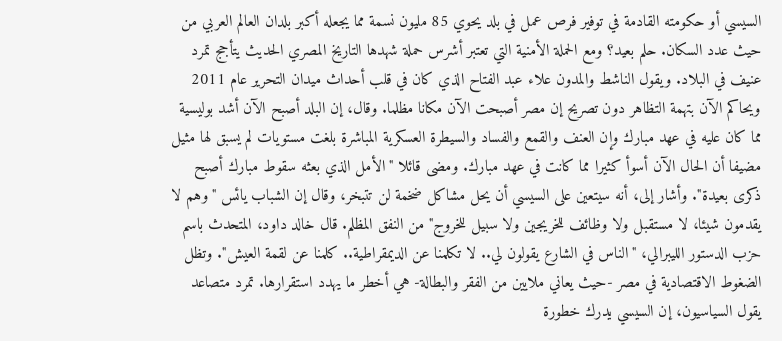السيسي أو حكومته القادمة في توفير فرص عمل في بلد يحوي 85 مليون نسمة مما يجعله أكبر بلدان العالم العربي من حيث عدد السكان. حلم بعيد؟ ومع الحملة الأمنية التي تعتبر أشرس حملة شهدها التاريخ المصري الحديث يتأجج تمرد عنيف في البلاد. ويقول الناشط والمدون علاء عبد الفتاح الذي كان في قلب أحداث ميدان التحرير عام 2011 ويحاكم الآن بتهمة التظاهر دون تصريح إن مصر أصبحت الآن مكانا مظلما. وقال، إن البلد أصبح الآن أشد بوليسية مما كان عليه في عهد مبارك وإن العنف والقمع والفساد والسيطرة العسكرية المباشرة بلغت مستويات لم يسبق لها مثيل مضيفا أن الحال الآن أسوأ كثيرا مما كانت في عهد مبارك. ومضى قائلا "الأمل الذي بعثه سقوط مبارك أصبح ذكرى بعيدة". وأشار إلى، أنه سيتعين على السيسي أن يحل مشاكل ضخمة لن تتبخر، وقال إن الشباب يائس "وهم لا يقدمون شيئا، لا مستقبل ولا وظائف للخريجين ولا سبيل للخروج" من النفق المظلم. قال خالد داود، المتحدث باسم حزب الدستور الليبرالي، "الناس في الشارع يقولون لي.. لا تكلمنا عن الديمقراطية.. كلمنا عن لقمة العيش". وتظل الضغوط الاقتصادية في مصر -حيث يعاني ملايين من الفقر والبطالة- هي أخطر ما يهدد استقرارها. تمرد متصاعد يقول السياسيون، إن السيسي يدرك خطورة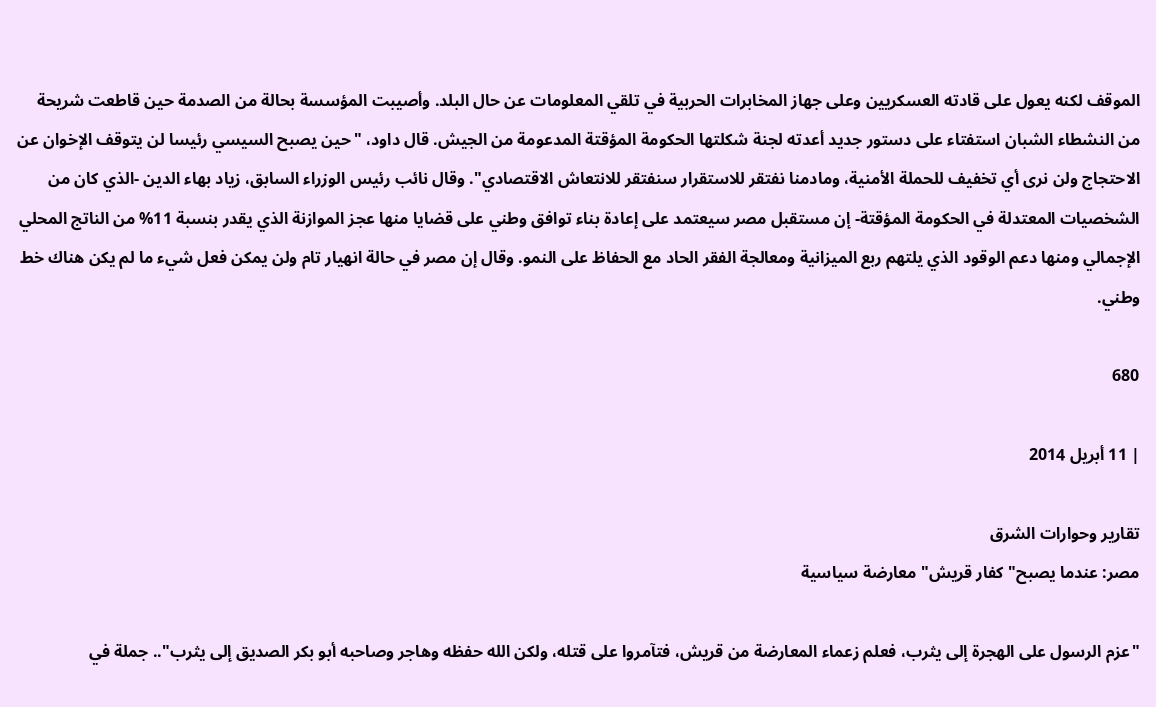الموقف لكنه يعول على قادته العسكريين وعلى جهاز المخابرات الحربية في تلقي المعلومات عن حال البلد. وأصيبت المؤسسة بحالة من الصدمة حين قاطعت شريحة من النشطاء الشبان استفتاء على دستور جديد أعدته لجنة شكلتها الحكومة المؤقتة المدعومة من الجيش. قال داود، "حين يصبح السيسي رئيسا لن يتوقف الإخوان عن الاحتجاج ولن نرى أي تخفيف للحملة الأمنية، ومادمنا نفتقر للاستقرار سنفتقر للانتعاش الاقتصادي". وقال نائب رئيس الوزراء السابق، زياد بهاء الدين -الذي كان من الشخصيات المعتدلة في الحكومة المؤقتة- إن مستقبل مصر سيعتمد على إعادة بناء توافق وطني على قضايا منها عجز الموازنة الذي يقدر بنسبة 11% من الناتج المحلي الإجمالي ومنها دعم الوقود الذي يلتهم ربع الميزانية ومعالجة الفقر الحاد مع الحفاظ على النمو. وقال إن مصر في حالة انهيار تام ولن يمكن فعل شيء ما لم يكن هناك خط وطني.

680

| 11 أبريل 2014

تقارير وحوارات الشرق
مصر: عندما يصبح"كفار قريش" معارضة سياسية

"عزم الرسول على الهجرة إلى يثرب، فعلم زعماء المعارضة من قريش، فتآمروا على قتله، ولكن الله حفظه وهاجر وصاحبه أبو بكر الصديق إلى يثرب".. جملة في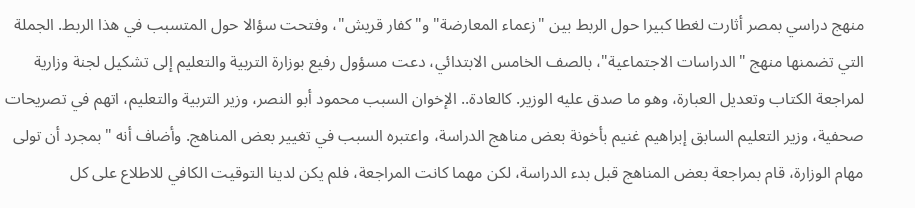منهج دراسي بمصر أثارت لغطا كبيرا حول الربط بين "زعماء المعارضة" و"كفار قريش"، وفتحت سؤالا حول المتسبب في هذا الربط. الجملة التي تضمنها منهج "الدراسات الاجتماعية"، بالصف الخامس الابتدائي، دعت مسؤول رفيع بوزارة التربية والتعليم إلى تشكيل لجنة وزارية لمراجعة الكتاب وتعديل العبارة، وهو ما صدق عليه الوزير. كالعادة.. الإخوان السبب محمود أبو النصر، وزير التربية والتعليم، اتهم في تصريحات صحفية، وزير التعليم السابق إبراهيم غنيم بأخونة بعض مناهج الدراسة، واعتبره السبب في تغيير بعض المناهج. وأضاف أنه "بمجرد أن تولى مهام الوزارة، قام بمراجعة بعض المناهج قبل بدء الدراسة، لكن مهما كانت المراجعة، فلم يكن لدينا التوقيت الكافي للاطلاع على كل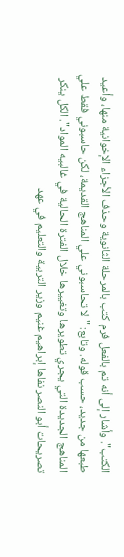الكتب". وأشار إلى أنه تم بالفعل فرم كتب بالمرحلة الثانوية وحذف الأجزاء الإخوانية منها، وأعيد طبعها من جديد، حسب قوله. وتابع: "لا تحاسبوني علي المناهج القديمة، لكن حاسبوني فقط علي المناهج الجديدة التي يجري تطويرها وتغييرها خلال الفترة الحالية في غالبيه المواد". الكل ينكر تصريحات أبو النصر نفاها إبراهيم غنيم وزير التربية والتعليم في عهد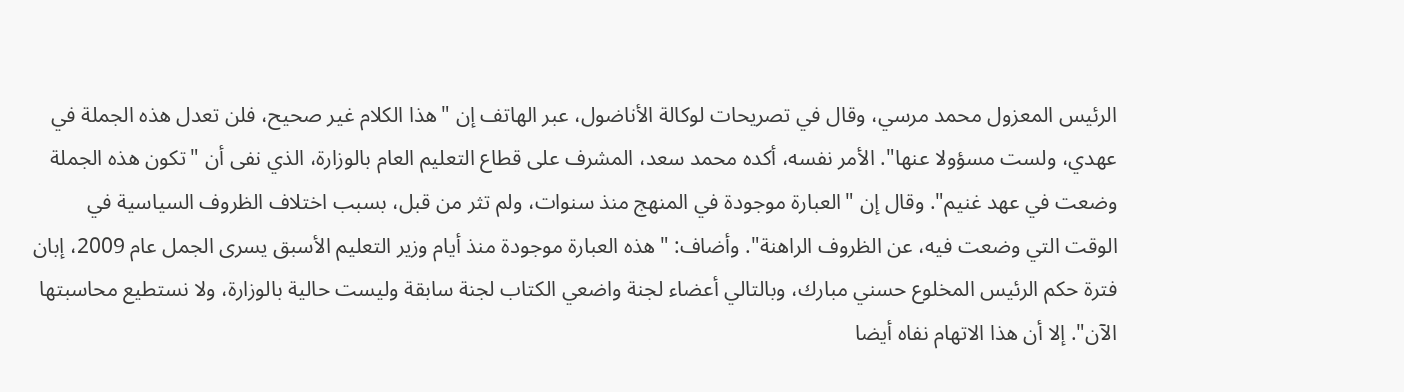الرئيس المعزول محمد مرسي، وقال في تصريحات لوكالة الأناضول، عبر الهاتف إن "هذا الكلام غير صحيح، فلن تعدل هذه الجملة في عهدي، ولست مسؤولا عنها". الأمر نفسه، أكده محمد سعد، المشرف على قطاع التعليم العام بالوزارة، الذي نفى أن "تكون هذه الجملة وضعت في عهد غنيم". وقال إن "العبارة موجودة في المنهج منذ سنوات، ولم تثر من قبل، بسبب اختلاف الظروف السياسية في الوقت التي وضعت فيه، عن الظروف الراهنة". وأضاف: "هذه العبارة موجودة منذ أيام وزير التعليم الأسبق يسرى الجمل عام 2009، إبان فترة حكم الرئيس المخلوع حسني مبارك، وبالتالي أعضاء لجنة واضعي الكتاب لجنة سابقة وليست حالية بالوزارة، ولا نستطيع محاسبتها الآن". إلا أن هذا الاتهام نفاه أيضا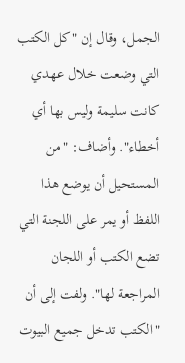الجمل، وقال إن "كل الكتب التي وضعت خلال عهدي كانت سليمة وليس بها أي أخطاء". وأضاف: "من المستحيل أن يوضع هذا اللفظ أو يمر على اللجنة التي تضع الكتب أو اللجان المراجعة لها". ولفت إلى أن "الكتب تدخل جميع البيوت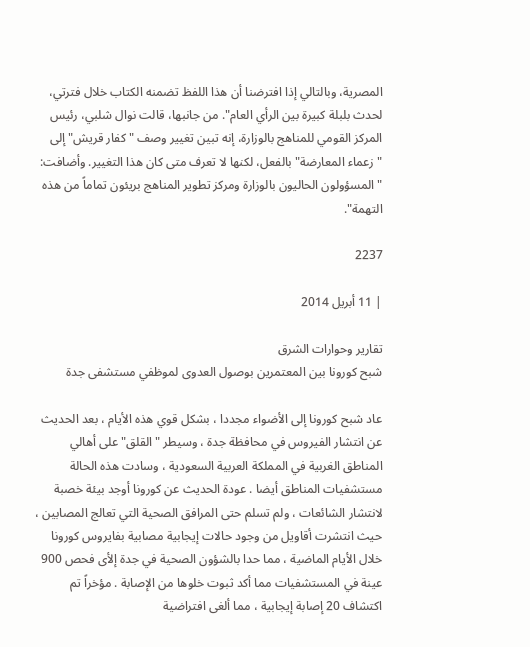المصرية، وبالتالي إذا افترضنا أن هذا اللفظ تضمنه الكتاب خلال فترتي، لحدث بلبلة كبيرة بين الرأي العام". من جانبها، قالت نوال شلبي، رئيس المركز القومي للمناهج بالوزارة، إنه تبين تغيير وصف "كفار قريش" إلى "زعماء المعارضة" بالفعل، لكنها لا تعرف متى كان هذا التغيير. وأضافت: "المسؤولون الحاليون بالوزارة ومركز تطوير المناهج بريئون تماماً من هذه التهمة".

2237

| 11 أبريل 2014

تقارير وحوارات الشرق
شبح كورونا بين المعتمرين بوصول العدوى لموظفي مستشفى جدة

عاد شبح كورونا إلى الأضواء مجددا ، بشكل قوي هذه الأيام ، بعد الحديث عن انتشار الفيروس في محافظة جدة ، وسيطر " القلق" على أهالي المناطق الغربية في المملكة العربية السعودية ، وسادت هذه الحالة مستشفيات المناطق أيضا . عودة الحديث عن كورونا أوجد بيئة خصبة لانتشار الشائعات ، ولم تسلم حتى المرافق الصحية التي تعالج المصابين ، حيث انتشرت أقاويل من وجود حالات إيجابية مصابية بفايروس كورونا خلال الأيام الماضية ، مما حدا بالشؤون الصحية في جدة إلأى فحص 900 عينة في المستشفيات مما أكد ثبوت خلوها من الإصابة . مؤخراً تم اكتشاف 20 إصابة إيجابية ، مما ألغى افتراضية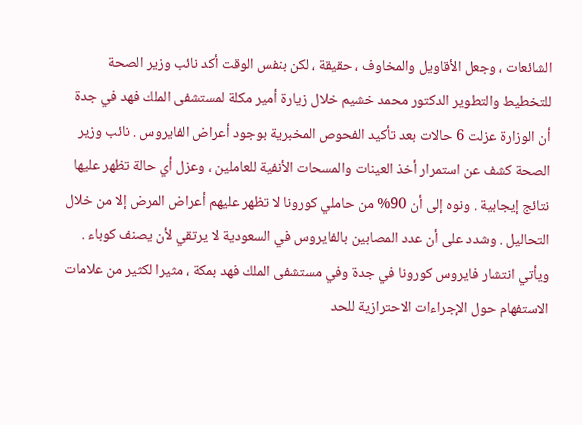الشائعات ، وجعل الأقاويل والمخاوف ، حقيقة ، لكن بنفس الوقت أكد نائب وزير الصحة للتخطيط والتطوير الدكتور محمد خشيم خلال زيارة أمير مكلة لمستشفى الملك فهد في جدة أن الوزارة عزلت 6 حالات بعد تأكيد الفحوص المخبرية بوجود أعراض الفايروس . نائب وزير الصحة كشف عن استمرار أخذ العينات والمسحات الأنفية للعاملين ، وعزل أي حالة تظهر عليها نتائج إيجابية . ونوه إلى أن 90% من حاملي كورونا لا تظهر عليهم أعراض المرض إلا من خلال التحاليل . وشدد على أن عدد المصابين بالفايروس في السعودية لا يرتقي لأن يصنف كوباء . ويأتي انتشار فايروس كورونا في جدة وفي مستشفى الملك فهد بمكة ، مثيرا لكثير من علامات الاستفهام حول الإجراءات الاحترازية للحد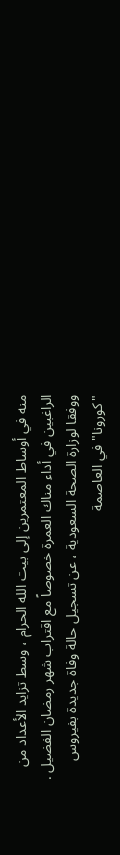منه في أوساط المعتمرين إلى بيت الله الحرام ، وسط تزايد الأعداد من الراغبين في أداء مناك العمرة خصوصاً مع اقتراب شهر رمضان الفضيل . ووفقا لوزارة الصحة السعودية ، عن تسجيل حالة وفاة جديدة بفيروس "كورونا" في العاصمة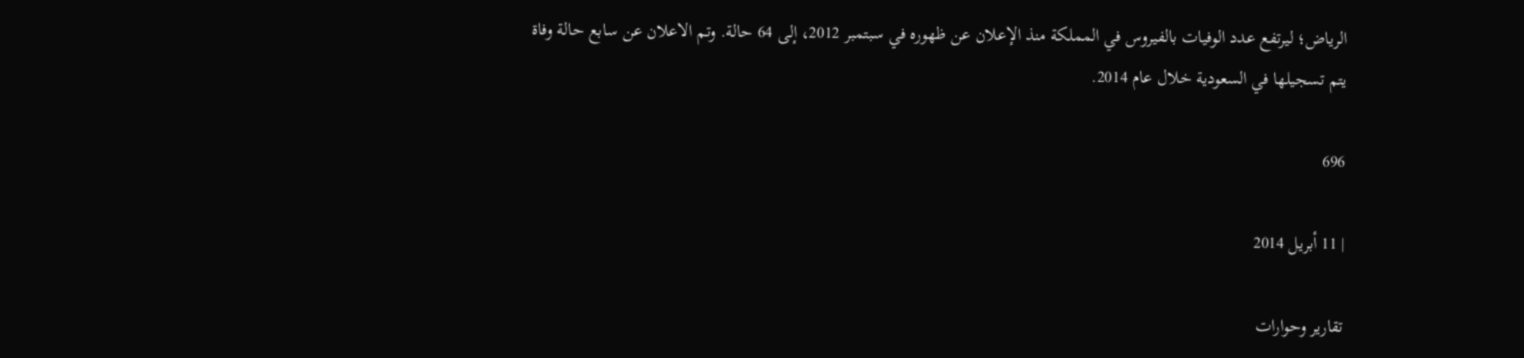الرياض؛ ليرتفع عدد الوفيات بالفيروس في المملكة منذ الإعلان عن ظهوره في سبتمبر 2012، إلى 64 حالة. وتم الاعلان عن سابع حالة وفاة يتم تسجيلها في السعودية خلال عام 2014.

696

| 11 أبريل 2014

تقارير وحوارات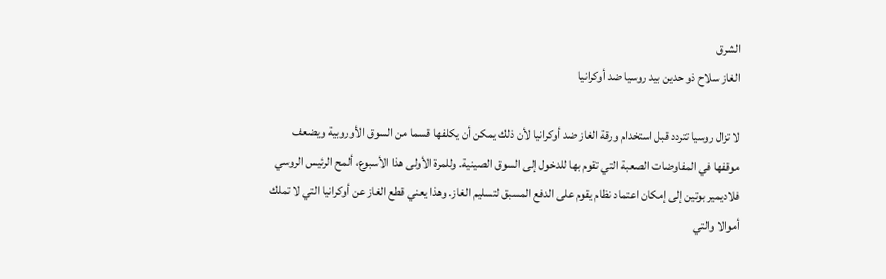الشرق
الغاز سلاح ذو حدين بيد روسيا ضد أوكرانيا

لا تزال روسيا تتردد قبل استخدام ورقة الغاز ضد أوكرانيا لأن ذلك يمكن أن يكلفها قسما من السوق الأوروبية ويضعف موقفها في المفاوضات الصعبة التي تقوم بها للدخول إلى السوق الصينية. وللمرة الأولى هذا الأسبوع، ألمح الرئيس الروسي فلاديمير بوتين إلى إمكان اعتماد نظام يقوم على الدفع المسبق لتسليم الغاز. وهذا يعني قطع الغاز عن أوكرانيا التي لا تملك أموالا والتي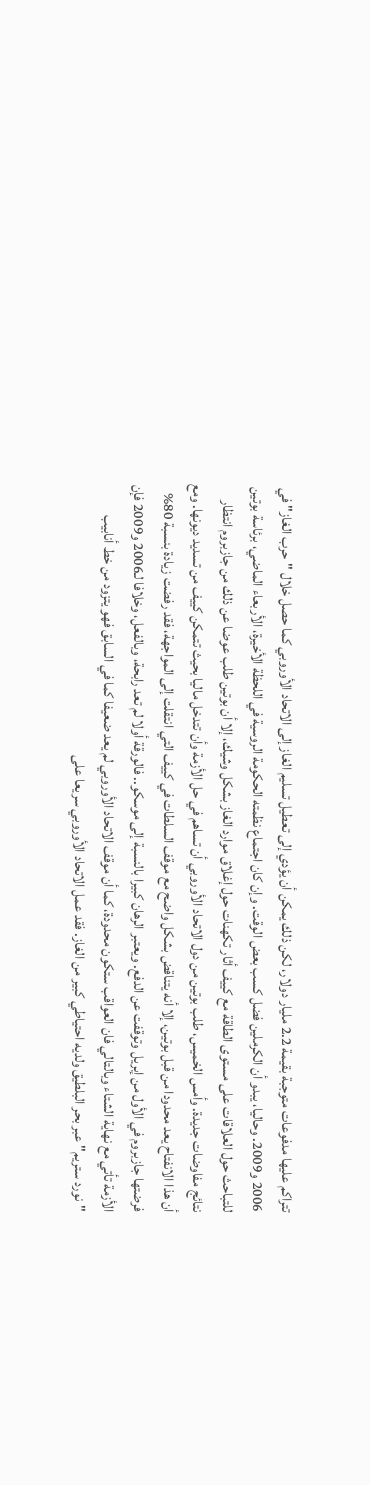تتراكم عليها مدفوعات متوجبة بقيمة 2.2 مليار دولار، لكن ذلك يمكن أن يؤدي إلى تعطيل تسليم الغاز إلى الاتحاد الأوروبي كما حصل خلال "حرب الغاز" في 2006 و2009. وحاليا، يبدو أن الكرملين فضل كسب بعض الوقت. وإن كان اجتماع نظمته الحكومة الروسية في اللحظة الأخيرة، الأربعاء الماضي، برئاسة بوتين للتباحث حول العلاقات على مستوى الطاقة مع كييف أثار تكهنات حول إغلاق موارد الغاز بشكل وشيك، إلا أن بوتين طلب عوضا عن ذلك من جازبروم انتظار نتائج مفاوضات جديدة. وأمس الخميس، طلب بوتين من دول الاتحاد الأوروبي أن تساهم في حل الأزمة وأن تتدخل ماليا بحيث تتمكن كييف من تسديد ديونها. ومع أن هذا الانفتاح يعد محدودا من قبل بوتين، إلا أنه يتناقض بشكل واضح مع موقف السلطات في كييف التي انتقلت إلى المواجهة، فقد رفضت زيادة بنسبة 80% فرضتها جازبروم في الأول من إبريل وتوقفت عن الدفع. ويعتبر الرهان كبيرا بالنسبة إلى موسكو.. فالورقة أولا لم تعد رابحة، وبالفعل، وخلافا لـ2006 و2009 فإن الأزمة تأتي مع نهاية الشتاء وبالتالي فان العواقب ستكون محدودة، كما أن موقف الاتحاد الأوروبي لم يعد ضعيفا كما في السابق فهو يتزود من خط أنابيب "نورد ستريم" عبر بحر البلطيق ولديه احتياطي كبير من الغاز. فقد عمل الاتحاد الأوروبي سريعا على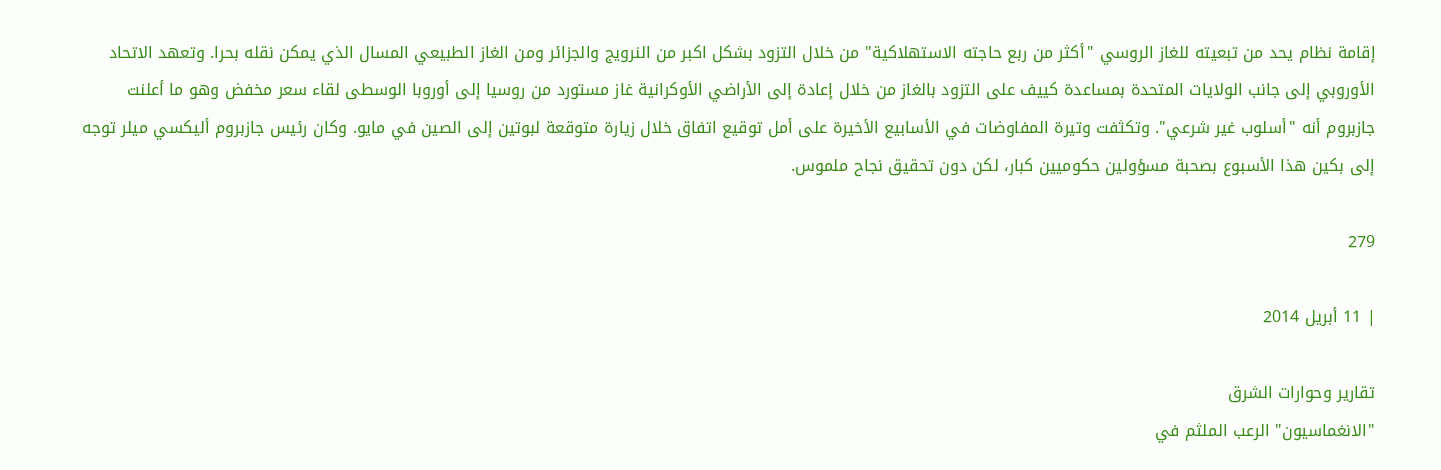إقامة نظام يحد من تبعيته للغاز الروسي "أكثر من ربع حاجته الاستهلاكية" من خلال التزود بشكل اكبر من النرويج والجزائر ومن الغاز الطبيعي المسال الذي يمكن نقله بحرا. وتعهد الاتحاد الأوروبي إلى جانب الولايات المتحدة بمساعدة كييف على التزود بالغاز من خلال إعادة إلى الأراضي الأوكرانية غاز مستورد من روسيا إلى أوروبا الوسطى لقاء سعر مخفض وهو ما أعلنت جازبروم أنه "أسلوب غير شرعي". وتكثفت وتيرة المفاوضات في الأسابيع الأخيرة على أمل توقيع اتفاق خلال زيارة متوقعة لبوتين إلى الصين في مايو. وكان رئيس جازبروم أليكسي ميلر توجه إلى بكين هذا الأسبوع بصحبة مسؤولين حكوميين كبار، لكن دون تحقيق نجاح ملموس.

279

| 11 أبريل 2014

تقارير وحوارات الشرق
"الانغماسيون" الرعب الملثم في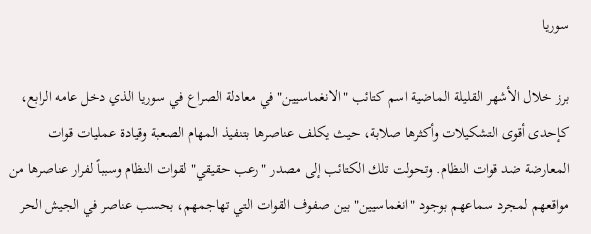سوريا

برز خلال الأشهر القليلة الماضية اسم كتائب "الانغماسيين" في معادلة الصراع في سوريا الذي دخل عامه الرابع، كإحدى أقوى التشكيلات وأكثرها صلابة، حيث يكلف عناصرها بتنفيذ المهام الصعبة وقيادة عمليات قوات المعارضة ضد قوات النظام. وتحولت تلك الكتائب إلى مصدر "رعب حقيقي" لقوات النظام وسبباً لفرار عناصرها من مواقعهم لمجرد سماعهم بوجود "انغماسيين" بين صفوف القوات التي تهاجمهم، بحسب عناصر في الجيش الحر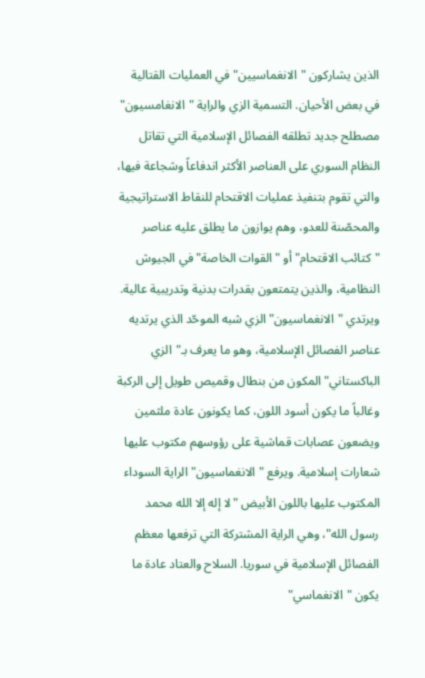الذين يشاركون "الانغماسيين" في العمليات القتالية في بعض الأحيان. التسمية الزي والراية "الانغامسيون" مصطلح جديد تطلقه الفصائل الإسلامية التي تقاتل النظام السوري على العناصر الأكثر اندفاعاً وشجاعة فيها، والتي تقوم بتنفيذ عمليات الاقتحام للنقاط الاستراتيجية والمحصّنة للعدو، وهم يوازون ما يطلق عليه عناصر "كتائب الاقتحام" أو "القوات الخاصة" في الجيوش النظامية، والذين يتمتعون بقدرات بدنية وتدريبية عالية. ويرتدي "الانغماسيون" الزي شبه الموحّد الذي يرتديه عناصر الفصائل الإسلامية، وهو ما يعرف بـ"الزي الباكستاني" المكون من بنطال وقميص طويل إلى الركبة وغالباً ما يكون أسود اللون، كما يكونون عادة ملثمين ويضعون عصابات قماشية على رؤوسهم مكتوب عليها شعارات إسلامية. ويرفع "الانغماسيون" الراية السوداء المكتوب عليها باللون الأبيض "لا إله إلا الله محمد رسول الله"، وهي الراية المشتركة التي ترفعها معظم الفصائل الإسلامية في سوريا. السلاح والعتاد عادة ما يكون "الانغماسي"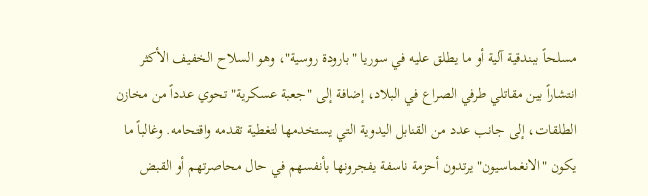مسلحاً ببندقية آلية أو ما يطلق عليه في سوريا "بارودة روسية"، وهو السلاح الخفيف الأكثر انتشاراً بين مقاتلي طرفي الصراع في البلاد، إضافة إلى "جعبة عسكرية" تحوي عدداً من مخازن الطلقات، إلى جانب عدد من القنابل اليدوية التي يستخدمها لتغطية تقدمه واقتحامه. وغالباً ما يكون "الانغماسيون" يرتدون أحزمة ناسفة يفجرونها بأنفسهم في حال محاصرتهم أو القبض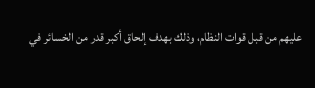عليهم من قبل قوات النظام، وذلك بهدف إلحاق أكبر قدر من الخسائر في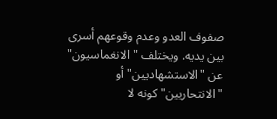صفوف العدو وعدم وقوعهم أسرى بين يديه. ويختلف "الانغماسيون" عن "الاستشهاديين" أو "الانتحاريين" كونه لا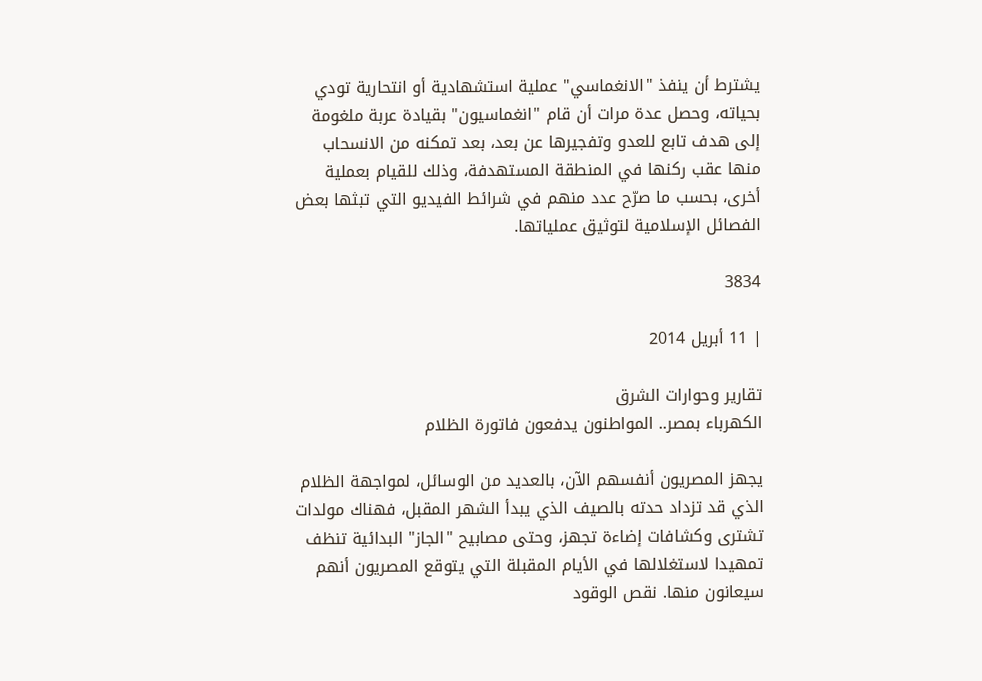يشترط أن ينفذ "الانغماسي" عملية استشهادية أو انتحارية تودي بحياته، وحصل عدة مرات أن قام "انغماسيون" بقيادة عربة ملغومة إلى هدف تابع للعدو وتفجيرها عن بعد، بعد تمكنه من الانسحاب منها عقب ركنها في المنطقة المستهدفة، وذلك للقيام بعملية أخرى، بحسب ما صرّح عدد منهم في شرائط الفيديو التي تبثها بعض الفصائل الإسلامية لتوثيق عملياتها.

3834

| 11 أبريل 2014

تقارير وحوارات الشرق
الكهرباء بمصر.. المواطنون يدفعون فاتورة الظلام

يجهز المصريون أنفسهم الآن، بالعديد من الوسائل، لمواجهة الظلام الذي قد تزداد حدته بالصيف الذي يبدأ الشهر المقبل، فهناك مولدات تشترى وكشافات إضاءة تجهز، وحتى مصابيح "الجاز" البدائية تنظف تمهيدا لاستغلالها في الأيام المقبلة التي يتوقع المصريون أنهم سيعانون منها. نقص الوقود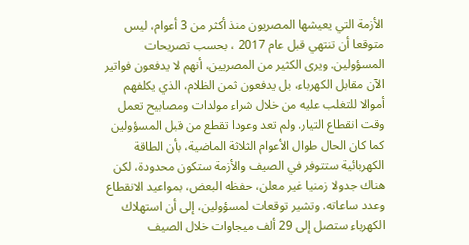الأزمة التي يعيشها المصريون منذ أكثر من 3 أعوام، ليس متوقعا أن تنتهي قبل عام 2017 ، بحسب تصريحات المسؤولين. ويرى الكثير من المصريين، أنهم لا يدفعون فواتير الآن مقابل الكهرباء، بل يدفعون ثمن الظلام، الذي يكلفهم أموالا للتغلب عليه من خلال شراء مولدات ومصابيح تعمل وقت انقطاع التيار. ولم تعد وعودا تقطع من قبل المسؤولين كما كان الحال طوال الأعوام الثلاثة الماضية، بأن الطاقة الكهربائية ستتوفر في الصيف والأزمة ستكون محدودة، لكن هناك جدولا زمنيا غير معلن، حفظه البعض، بمواعيد الانقطاع وعدد ساعاته. وتشير توقعات لمسؤولين، إلى أن استهلاك الكهرباء ستصل إلى 29 ألف ميجاوات خلال الصيف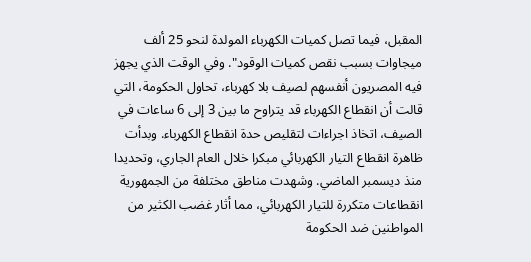المقبل، فيما تصل كميات الكهرباء المولدة لنحو 25 ألف ميجاوات بسبب نقص كميات الوقود". وفي الوقت الذي يجهز فيه المصريون أنفسهم لصيف بلا كهرباء، تحاول الحكومة، التي قالت أن انقطاع الكهرباء قد يتراوح ما بين 3 إلى 6 ساعات في الصيف، اتخاذ اجراءات لتقليص حدة انقطاع الكهرباء. وبدأت ظاهرة انقطاع التيار الكهربائي مبكرا خلال العام الجاري، وتحديدا منذ ديسمبر الماضي. وشهدت مناطق مختلفة من الجمهورية انقطاعات متكررة للتيار الكهربائي، مما أثار غضب الكثير من المواطنين ضد الحكومة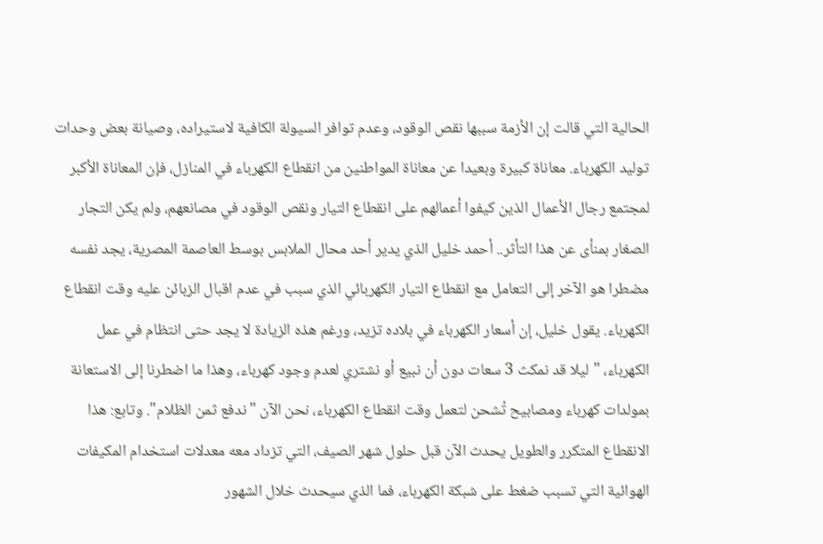الحالية التي قالت إن الأزمة سببها نقص الوقود، وعدم توافر السيولة الكافية لاستيراده، وصيانة بعض وحدات توليد الكهرباء. معاناة كبيرة وبعيدا عن معاناة المواطنين من انقطاع الكهرباء في المنازل، فإن المعاناة الأكبر لمجتمع رجال الأعمال الذين كيفوا أعمالهم على انقطاع التيار ونقص الوقود في مصانعهم، ولم يكن التجار الصغار بمنأى عن هذا التأثر.. أحمد خليل الذي يدير أحد محال الملابس بوسط العاصمة المصرية، يجد نفسه مضطرا هو الآخر إلى التعامل مع انقطاع التيار الكهربائي الذي سبب في عدم اقبال الزبائن عليه وقت انقطاع الكهرباء. يقول خليل، إن أسعار الكهرباء في بلاده تزيد، ورغم هذه الزيادة لا يجد حتى انتظام في عمل الكهرباء، "ليلا قد نمكث 3 سعات دون أن نبيع أو نشتري لعدم وجود كهرباء، وهذا ما اضطرنا إلى الاستعانة بمولدات كهرباء ومصابيح تُشحن لتعمل وقت انقطاع الكهرباء، نحن الآن "ندفع ثمن الظلام". وتابع: هذا الانقطاع المتكرر والطويل يحدث الآن قبل حلول شهر الصيف، التي تزداد معه معدلات استخدام المكيفات الهوائية التي تسبب ضغط على شبكة الكهرباء، فما الذي سيحدث خلال الشهور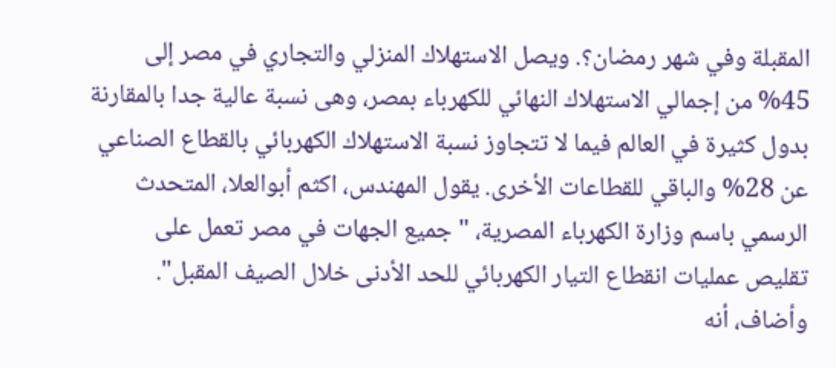المقبلة وفي شهر رمضان؟. ويصل الاستهلاك المنزلي والتجاري في مصر إلى 45% من إجمالي الاستهلاك النهائي للكهرباء بمصر، وهى نسبة عالية جدا بالمقارنة بدول كثيرة في العالم فيما لا تتجاوز نسبة الاستهلاك الكهربائي بالقطاع الصناعي عن 28% والباقي للقطاعات الأخرى. يقول المهندس، اكثم أبوالعلا، المتحدث الرسمي باسم وزارة الكهرباء المصرية، "جميع الجهات في مصر تعمل على تقليص عمليات انقطاع التيار الكهربائي للحد الأدنى خلال الصيف المقبل". وأضاف، أنه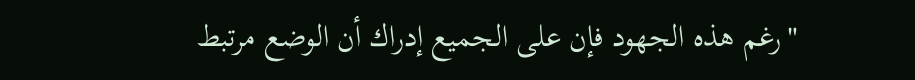"رغم هذه الجهود فإن على الجميع إدراك أن الوضع مرتبط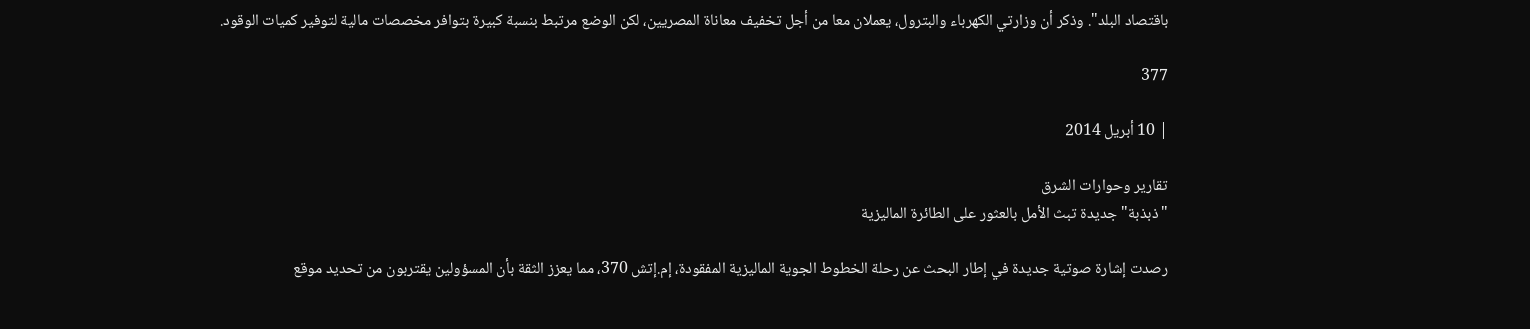باقتصاد البلد". وذكر أن وزارتي الكهرباء والبترول، يعملان معا من أجل تخفيف معاناة المصريين، لكن الوضع مرتبط بنسبة كبيرة بتوافر مخصصات مالية لتوفير كميات الوقود.

377

| 10 أبريل 2014

تقارير وحوارات الشرق
"ذبذبة" جديدة تبث الأمل بالعثور على الطائرة الماليزية

رصدت إشارة صوتية جديدة في إطار البحث عن رحلة الخطوط الجوية الماليزية المفقودة، إم.إتش 370، مما يعزز الثقة بأن المسؤولين يقتربون من تحديد موقع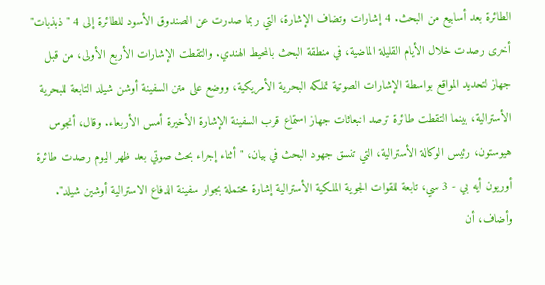الطائرة بعد أسابيع من البحث. 4 إشارات وتضاف الإشارة، التي ربما صدرت عن الصندوق الأسود للطائرة إلى 4 "ذبذبات" أخرى رصدت خلال الأيام القليلة الماضية، في منطقة البحث بالمحيط الهندي. والتقطت الإشارات الأربع الأولى، من قبل جهاز لتحديد المواقع بواسطة الإشارات الصوتية تملكه البحرية الأمريكية، ووضع على متن السفينة أوشن شيلد التابعة للبحرية الأسترالية، بينما التقطت طائرة ترصد انبعاثات جهاز استماع قرب السفينة الإشارة الأخيرة أمس الأربعاء. وقال، أنجوس هيوستون، رئيس الوكالة الأسترالية، التي تنسق جهود البحث في بيان، "أثناء إجراء بحث صوتي بعد ظهر اليوم رصدت طائرة أوريون أيه بي - 3 سي، تابعة للقوات الجوية الملكية الأسترالية إشارة محتملة بجوار سفينة الدفاع الاسترالية أوشين شيلد". وأضاف، أن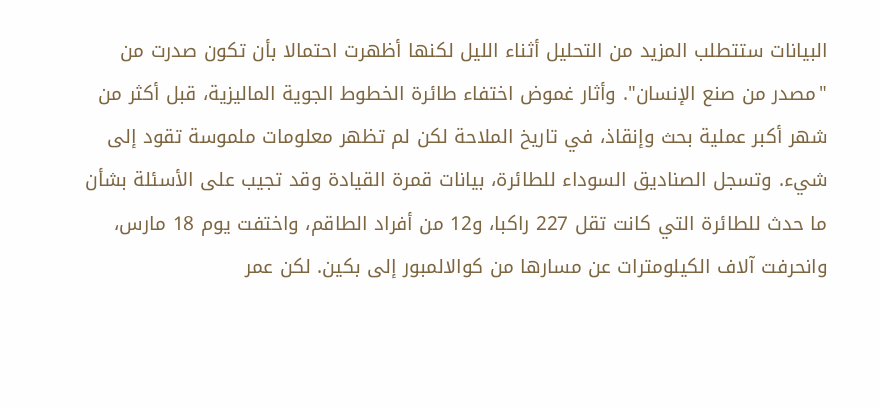البيانات ستتطلب المزيد من التحليل أثناء الليل لكنها أظهرت احتمالا بأن تكون صدرت من "مصدر من صنع الإنسان". وأثار غموض اختفاء طائرة الخطوط الجوية الماليزية، قبل أكثر من شهر أكبر عملية بحث وإنقاذ، في تاريخ الملاحة لكن لم تظهر معلومات ملموسة تقود إلى شيء. وتسجل الصناديق السوداء للطائرة، بيانات قمرة القيادة وقد تجيب على الأسئلة بشأن ما حدث للطائرة التي كانت تقل 227 راكبا، و12 من أفراد الطاقم، واختفت يوم 18 مارس، وانحرفت آلاف الكيلومترات عن مسارها من كوالالمبور إلى بكين. لكن عمر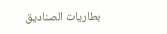بطاريات الصناديق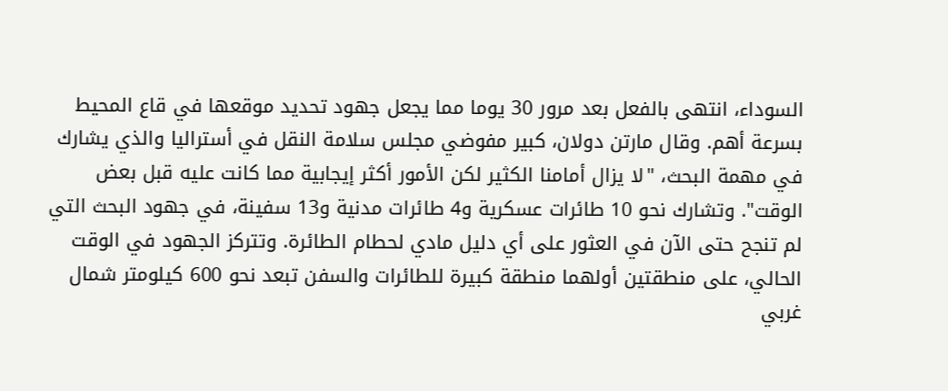السوداء، انتهى بالفعل بعد مرور 30 يوما مما يجعل جهود تحديد موقعها في قاع المحيط بسرعة أهم. وقال مارتن دولان، كبير مفوضي مجلس سلامة النقل في أستراليا والذي يشارك في مهمة البحث، "لا يزال أمامنا الكثير لكن الأمور أكثر إيجابية مما كانت عليه قبل بعض الوقت". وتشارك نحو 10 طائرات عسكرية و4 طائرات مدنية و13 سفينة، في جهود البحث التي لم تنجح حتى الآن في العثور على أي دليل مادي لحطام الطائرة. وتتركز الجهود في الوقت الحالي، على منطقتين أولهما منطقة كبيرة للطائرات والسفن تبعد نحو 600 كيلومتر شمال غربي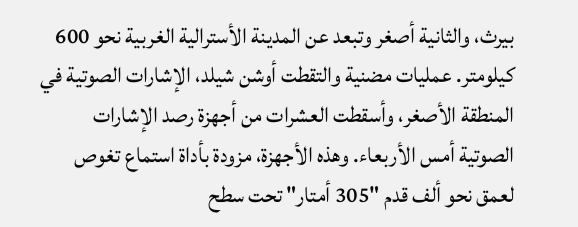بيرث، والثانية أصغر وتبعد عن المدينة الأسترالية الغربية نحو 600 كيلومتر. عمليات مضنية والتقطت أوشن شيلد، الإشارات الصوتية في المنطقة الأصغر، وأسقطت العشرات من أجهزة رصد الإشارات الصوتية أمس الأربعاء. وهذه الأجهزة، مزودة بأداة استماع تغوص لعمق نحو ألف قدم "305 أمتار" تحت سطح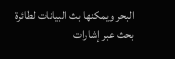البحر ويمكنها بث البيانات لطائرة بحث عبر إشارات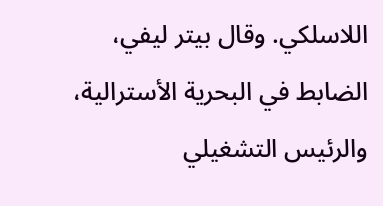اللاسلكي. وقال بيتر ليفي، الضابط في البحرية الأسترالية، والرئيس التشغيلي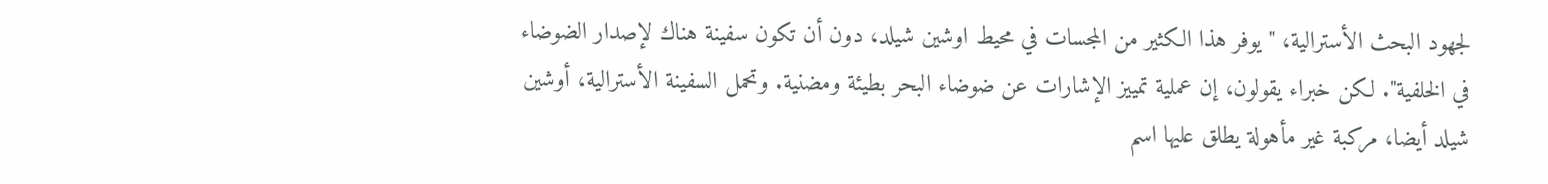لجهود البحث الأسترالية، "يوفر هذا الكثير من المجسات في محيط اوشين شيلد، دون أن تكون سفينة هناك لإصدار الضوضاء في الخلفية". لكن خبراء يقولون، إن عملية تمييز الإشارات عن ضوضاء البحر بطيئة ومضنية. وتحمل السفينة الأسترالية، أوشين شيلد أيضا، مركبة غير مأهولة يطلق عليها اسم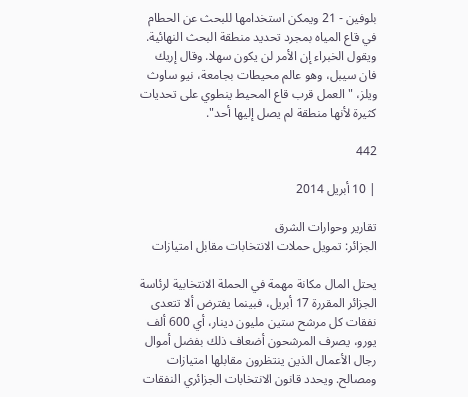بلوفين - 21 ويمكن استخدامها للبحث عن الحطام في قاع المياه بمجرد تحديد منطقة البحث النهائية. ويقول الخبراء إن الأمر لن يكون سهلا. وقال إريك فان سيبل، وهو عالم محيطات بجامعة، نيو ساوث ويلز، "العمل قرب قاع المحيط ينطوي على تحديات كثيرة لأنها منطقة لم يصل إليها أحد".

442

| 10 أبريل 2014

تقارير وحوارات الشرق
الجزائر: تمويل حملات الانتخابات مقابل امتيازات

يحتل المال مكانة مهمة في الحملة الانتخابية لرئاسة الجزائر المقررة 17 أبريل، فبينما يفترض ألا تتعدى نفقات كل مرشح ستين مليون دينار، أي 600 ألف يورو، يصرف المرشحون أضعاف ذلك بفضل أموال رجال الأعمال الذين ينتظرون مقابلها امتيازات ومصالح. ويحدد قانون الانتخابات الجزائري النفقات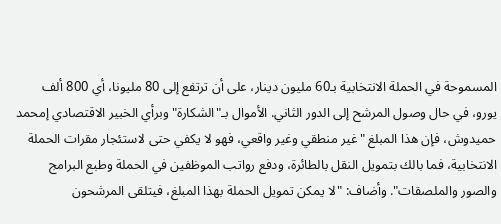المسموحة في الحملة الانتخابية بـ60 مليون دينار، على أن ترتفع إلى 80 مليونا، أي 800 ألف يورو، في حال وصول المرشح إلى الدور الثاني. الأموال بـ"الشكارة" وبرأي الخبير الاقتصادي إمحمد حميدوش، فإن هذا المبلغ "غير منطقي وغير واقعي، فهو لا يكفي حتى لاستئجار مقرات الحملة الانتخابية، فما بالك بتمويل النقل بالطائرة، ودفع رواتب الموظفين في الحملة وطبع البرامج والصور والملصقات". وأضاف: "لا يمكن تمويل الحملة بهذا المبلغ، فيتلقى المرشحون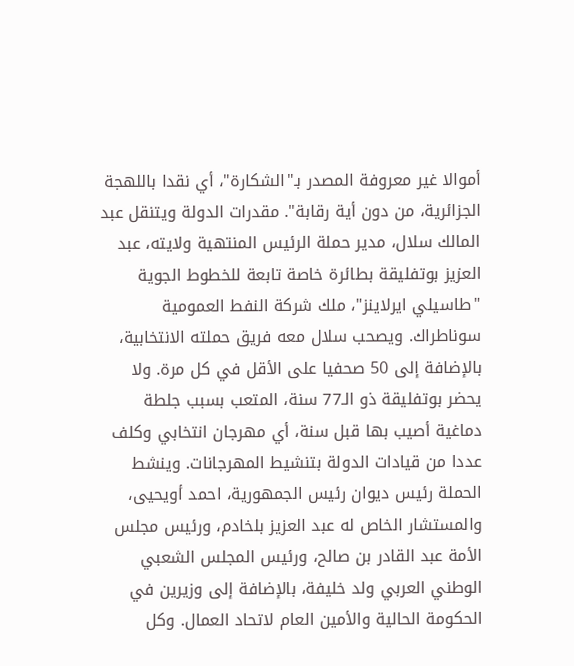أموالا غير معروفة المصدر بـ"الشكارة"، أي نقدا باللهجة الجزائرية، من دون أية رقابة". مقدرات الدولة ويتنقل عبد المالك سلال، مدير حملة الرئيس المنتهية ولايته، عبد العزيز بوتفليقة بطائرة خاصة تابعة للخطوط الجوية "طاسيلي ايرلاينز"، ملك شركة النفط العمومية سوناطراك. ويصحب سلال معه فريق حملته الانتخابية، بالإضافة إلى 50 صحفيا على الأقل في كل مرة. ولا يحضر بوتفليقة ذو الـ77 سنة، المتعب بسبب جلطة دماغية أصيب بها قبل سنة، أي مهرجان انتخابي وكلف عددا من قيادات الدولة بتنشيط المهرجانات. وينشط الحملة رئيس ديوان رئيس الجمهورية، احمد أويحيى، والمستشار الخاص له عبد العزيز بلخادم، ورئيس مجلس الأمة عبد القادر بن صالح، ورئيس المجلس الشعبي الوطني العربي ولد خليفة، بالإضافة إلى وزيرين في الحكومة الحالية والأمين العام لاتحاد العمال. وكل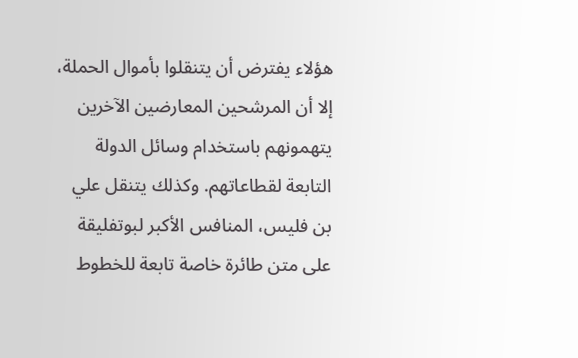هؤلاء يفترض أن يتنقلوا بأموال الحملة، إلا أن المرشحين المعارضين الآخرين يتهمونهم باستخدام وسائل الدولة التابعة لقطاعاتهم. وكذلك يتنقل علي بن فليس، المنافس الأكبر لبوتفليقة على متن طائرة خاصة تابعة للخطوط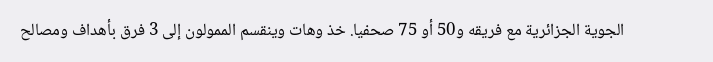الجوية الجزائرية مع فريقه و50 أو 75 صحفيا. خذ وهات وينقسم الممولون إلى 3 فرق بأهداف ومصالح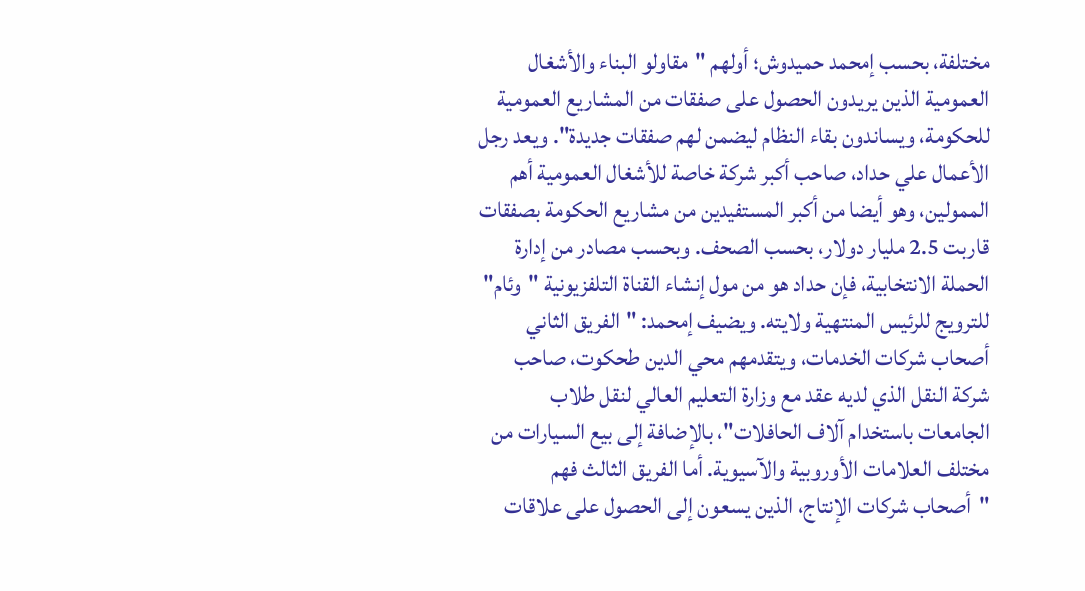مختلفة، بحسب إمحمد حميدوش؛ أولهم "مقاولو البناء والأشغال العمومية الذين يريدون الحصول على صفقات من المشاريع العمومية للحكومة، ويساندون بقاء النظام ليضمن لهم صفقات جديدة". ويعد رجل الأعمال علي حداد، صاحب أكبر شركة خاصة للأشغال العمومية أهم الممولين، وهو أيضا من أكبر المستفيدين من مشاريع الحكومة بصفقات قاربت 2.5 مليار دولار، بحسب الصحف. وبحسب مصادر من إدارة الحملة الانتخابية، فإن حداد هو من مول إنشاء القناة التلفزيونية "وئام" للترويج للرئيس المنتهية ولايته. ويضيف إمحمد: "الفريق الثاني أصحاب شركات الخدمات، ويتقدمهم محي الدين طحكوت، صاحب شركة النقل الذي لديه عقد مع وزارة التعليم العالي لنقل طلاب الجامعات باستخدام آلاف الحافلات"، بالإضافة إلى بيع السيارات من مختلف العلامات الأوروبية والآسيوية. أما الفريق الثالث فهم "أصحاب شركات الإنتاج، الذين يسعون إلى الحصول على علاقات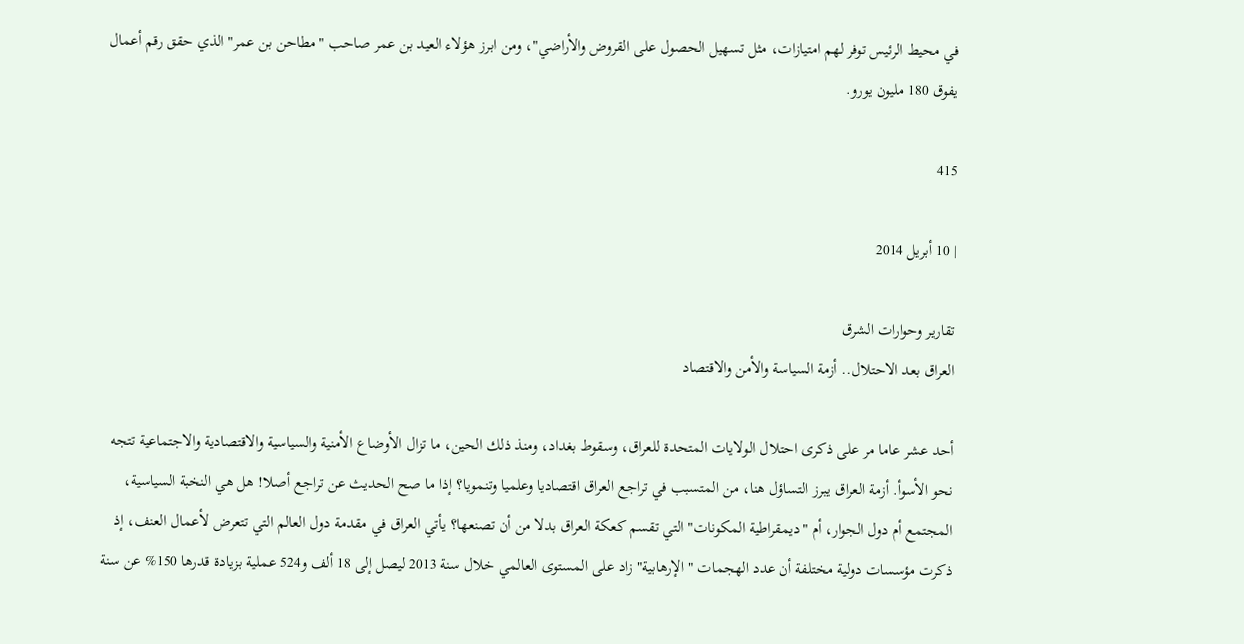في محيط الرئيس توفر لهم امتيازات، مثل تسهيل الحصول على القروض والأراضي"، ومن ابرز هؤلاء العيد بن عمر صاحب "مطاحن بن عمر" الذي حقق رقم أعمال يفوق 180 مليون يورو.

415

| 10 أبريل 2014

تقارير وحوارات الشرق
العراق بعد الاحتلال.. أزمة السياسة والأمن والاقتصاد

أحد عشر عاما مر على ذكرى احتلال الولايات المتحدة للعراق، وسقوط بغداد، ومنذ ذلك الحين، ما تزال الأوضاع الأمنية والسياسية والاقتصادية والاجتماعية تتجه نحو الأسوأ. أزمة العراق يبرز التساؤل هنا، من المتسبب في تراجع العراق اقتصاديا وعلميا وتنمويا؟ إذا ما صح الحديث عن تراجع أصلا! هل هي النخبة السياسية، المجتمع أم دول الجوار، أم "ديمقراطية المكونات" التي تقسم كعكة العراق بدلا من أن تصنعها؟ يأتي العراق في مقدمة دول العالم التي تتعرض لأعمال العنف، إذ ذكرت مؤسسات دولية مختلفة أن عدد الهجمات "الإرهابية" زاد على المستوى العالمي خلال سنة 2013 ليصل إلى 18 ألف و524 عملية بزيادة قدرها 150% عن سنة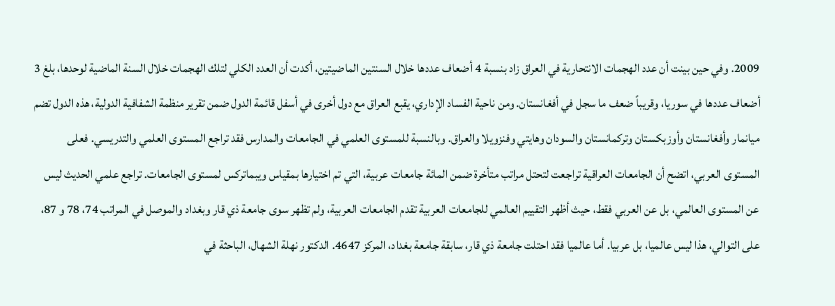2009. وفي حين بينت أن عدد الهجمات الانتحارية في العراق زاد بنسبة 4 أضعاف عددها خلال السنتين الماضيتين، أكدت أن العدد الكلي لتلك الهجمات خلال السنة الماضية لوحدها، بلغ 3 أضعاف عددها في سوريا، وقريباً ضعف ما سجل في أفغانستان. ومن ناحية الفساد الإداري، يقبع العراق مع دول أخرى في أسفل قائمة الدول ضمن تقرير منظمة الشفافية الدولية، هذه الدول تضم ميانمار وأفغانستان وأوزبكستان وتركمانستان والسودان وهايتي وفنزويلا والعراق. وبالنسبة للمستوى العلمي في الجامعات والمدارس فقد تراجع المستوى العلمي والتدريسي. فعلى المستوى العربي، اتضح أن الجامعات العراقية تراجعت لتحتل مراتب متأخرة ضمن المائة جامعات عربية، التي تم اختيارها بمقياس ويبماتركس لمستوى الجامعات. تراجع علمي الحديث ليس عن المستوى العالمي، بل عن العربي فقط، حيث أظهر التقييم العالمي للجامعات العربية تقدم الجامعات العربية، ولم تظهر سوى جامعة ذي قار وبغداد والموصل في المراتب 74، 78 و 87، على التوالي، هذا ليس عالميا، بل عربيا. أما عالميا فقد احتلت جامعة ذي قار، سابقة جامعة بغداد، المركز 4647. الدكتور نهلة الشهال، الباحثة في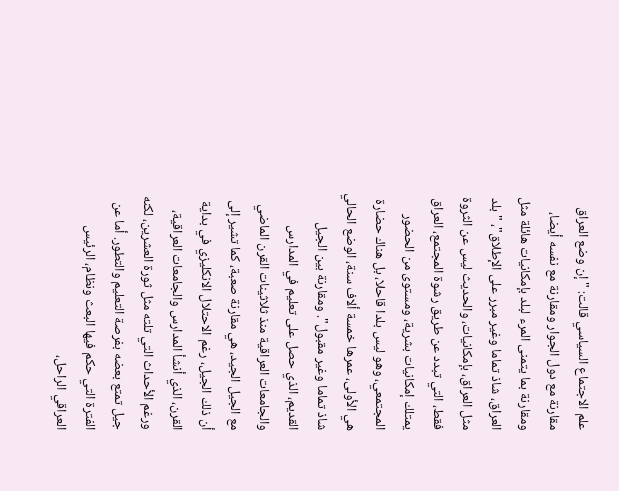علم الاجتماع السياسي قالت: "إن وضع العراق مقارنة مع دول الجوار ومقارنة مع نفسه أيضا، ومقارنة بما يتمنى المرء لبلد بإمكانيات هائلة مثل العراق، شاذ تماما وغير مبرر على الإطلاق"، "بلد مثل العراق، بإمكانيات، والحديث ليس عن الثروة فقط، التي تبدد عن طريق رشوة المجتمع، العراق يمتلك إمكانيات بشرية، ومستوى من الحضور المجتمعي، وهو ليس بلدا قاحلا، بل هناك حضارة هي الأولى، عمرها خمسة ألاف سنة، الوضع الحالي شاذ تماما وغير مقبول". ومقارنة بين الجيل القديم، الذي حصل على تعليم في المدارس والجامعات العراقية منذ ثلاثينات القرن الماضي مع الجيل الجيد، هي مقارنة صعبة، كما تشير إلى أن ذلك الجيل، رغم الاحتلال الانكليزي في بداية القرن، الذي أنشأ المدارس والجامعات العراقية، ورغم الأحداث التي تلته مثل ثورة العشرين، لكنه جيل تمتع بعضه بفرصة التعليم والتطور. أما عن الفترة التي حكم فيها البعث ونظام، الرئيس العراقي الراحل،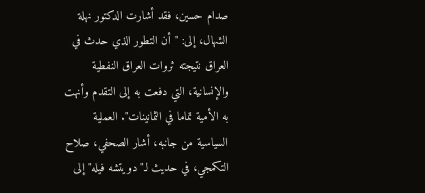صدام حسين، فقد أشارت الدكتور نهلة الشهال، إلى: "أن التطور الذي حدث في العراق نتيجته ثروات العراق النفطية والإنسانية، التي دفعت به إلى التقدم وأنهت به الأمية تماما في الثمانينات". العملية السياسية من جانبه، أشار الصحفي، صلاح التكمجي، في حديث لـ"دويتشه فيله" إلى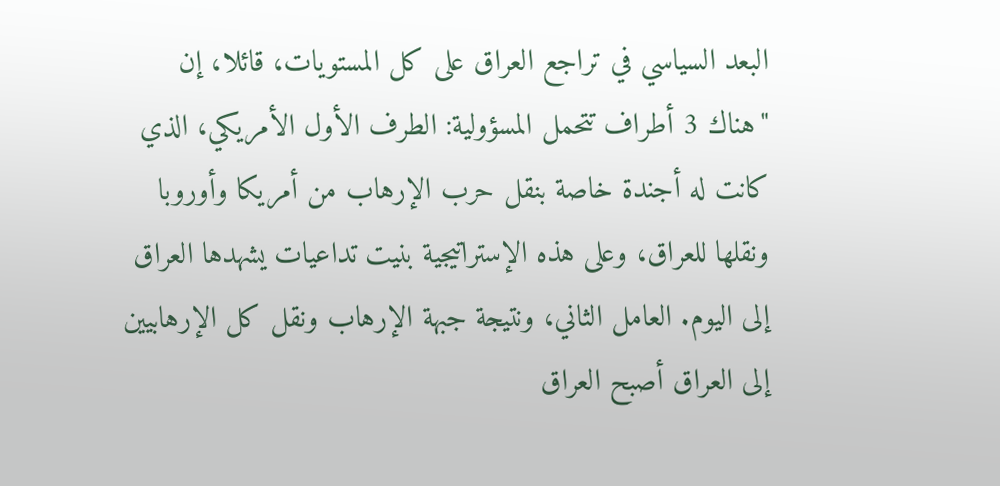البعد السياسي في تراجع العراق على كل المستويات، قائلا، إن "هناك 3 أطراف تتحمل المسؤولية: الطرف الأول الأمريكي، الذي كانت له أجندة خاصة بنقل حرب الإرهاب من أمريكا وأوروبا ونقلها للعراق، وعلى هذه الإستراتيجية بنيت تداعيات يشهدها العراق إلى اليوم. العامل الثاني، ونتيجة جبهة الإرهاب ونقل كل الإرهابيين إلى العراق أصبح العراق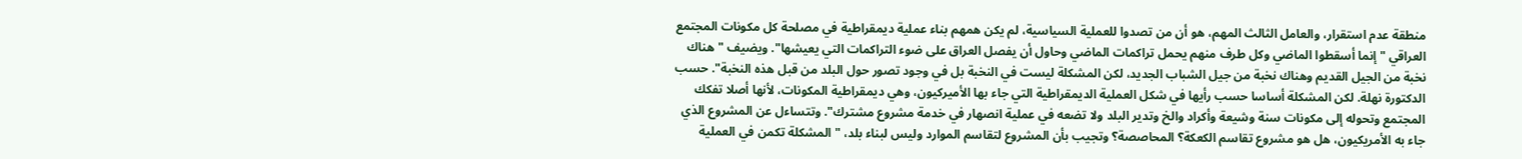منطقة عدم استقرار، والعامل الثالث المهم، هو أن من تصدوا للعملية السياسية، لم يكن همهم بناء عملية ديمقراطية في مصلحة كل مكونات المجتمع العراقي "إنما أسقطوا الماضي وكل طرف منهم يحمل تراكمات الماضي وحاول أن يفصل العراق على ضوء التراكمات التي يعيشها". ويضيف "هناك نخبة من الجيل القديم وهناك نخبة من جيل الشباب الجديد، لكن المشكلة ليست في النخبة بل في وجود تصور حول البلد من قبل هذه النخبة". حسب الدكتورة نهلة. لكن المشكلة أساسا حسب رأيها في شكل العملية الديمقراطية التي جاء بها الأميركيون، وهي ديمقراطية المكونات، لأنها أصلا تفكك المجتمع وتحوله إلى مكونات سنة وشيعة وأكراد والخ وتدير البلد ولا تضعه في عملية انصهار في خدمة مشروع مشترك". وتتساءل عن المشروع الذي جاء به الأمريكيون، هل هو مشروع تقاسم الكعكة؟ المحاصصة؟ وتجيب بأن المشروع لتقاسم الموارد وليس لبناء بلد، "المشكلة تكمن في العملية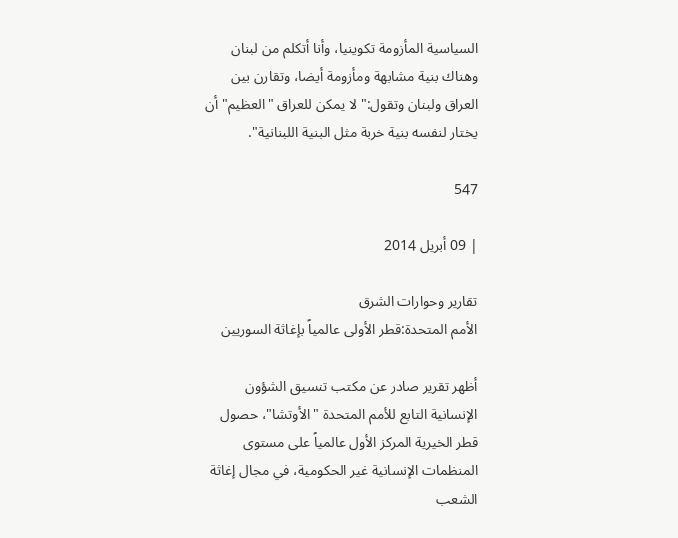السياسية المأزومة تكوينيا، وأنا أتكلم من لبنان وهناك بنية مشابهة ومأزومة أيضا، وتقارن بين العراق ولبنان وتقول:" لا يمكن للعراق "العظيم" أن يختار لنفسه بنية خربة مثل البنية اللبنانية".

547

| 09 أبريل 2014

تقارير وحوارات الشرق
الأمم المتحدة:قطر الأولى عالمياً بإغاثة السوريين

أظهر تقرير صادر عن مكتب تنسيق الشؤون الإنسانية التابع للأمم المتحدة "الأوتشا"، حصول قطر الخيرية المركز الأول عالمياً على مستوى المنظمات الإنسانية غير الحكومية، في مجال إغاثة الشعب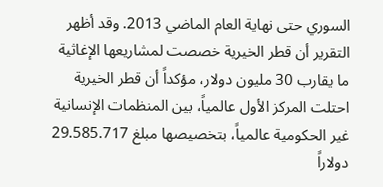السوري حتى نهاية العام الماضي 2013. وقد أظهر التقرير أن قطر الخيرية خصصت لمشاريعها الإغاثية ما يقارب 30 مليون دولار، مؤكداً أن قطر الخيرية احتلت المركز الأول عالمياً، بين المنظمات الإنسانية غير الحكومية عالمياً، بتخصيصها مبلغ 29.585.717 دولاراً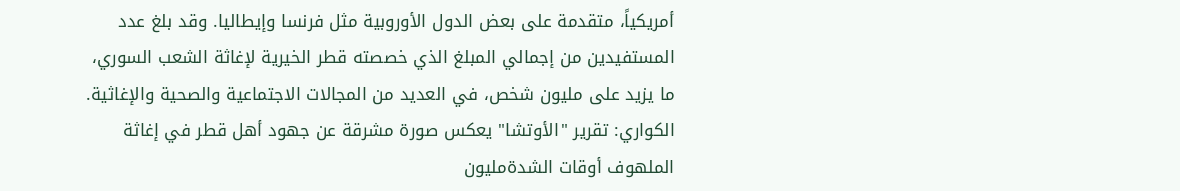أمريكياً، متقدمة على بعض الدول الأوروبية مثل فرنسا وإيطاليا. وقد بلغ عدد المستفيدين من إجمالي المبلغ الذي خصصته قطر الخيرية لإغاثة الشعب السوري، ما يزيد على مليون شخص، في العديد من المجالات الاجتماعية والصحية والإغاثية. الكواري: تقرير "الأوتشا" يعكس صورة مشرقة عن جهود أهل قطر في إغاثة الملهوف أوقات الشدةمليون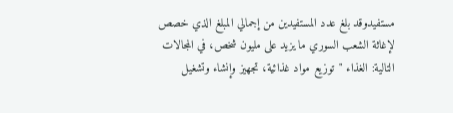مستفيدوقد بلغ عدد المستفيدين من إجمالي المبلغ الذي خصص لإغاثة الشعب السوري ما يزيد على مليون شخص، في المجالات التالية: الغذاء "توزيع مواد غذائية، تجهيز وإنشاء وتشغيل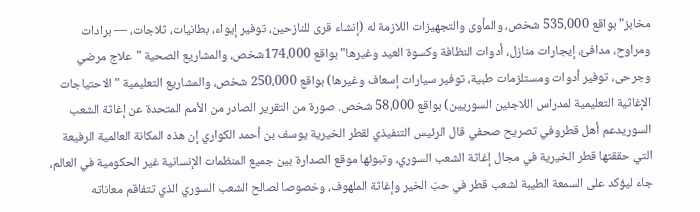مخابز" بواقع 535،000 شخص، والمأوى والتجهيزات اللازمة له (إنشاء قرى للنازحين، توفير إيواء، بطانيات، ثلاجات، — برادات ومراوح، مدافئ، إيجارات منازل، أدوات النظافة وكسوة العيد وغيرها" بواقع 174،000شخص، والمشاريع الصحية "علاج مرضي وجرحى، توفير أدوات ومستلزمات طبية، توفير سيارات إسعاف وغيرها) بواقع 250،000 شخص، والمشاريع التعليمية "الاحتياجات الإغاثية التعليمية لمدراس اللاجئين السوريين) بواقع 58،000 شخص. صورة من التقرير الصادر من الأمم المتحدة عن إغاثة الشعب السوريدعم أهل قطروفي تصريح صحفي قال الرئيس التنفيذي لقطر الخيرية يوسف بن أحمد الكواري إن هذه المكانة العالمية الرفيعة التي حققتها قطر الخيرية في مجال إغاثة الشعب السوري، وتبوئها موقع الصدارة بين جميع المنظمات الإنسانية غير الحكومية في العالم، جاء ليؤكد على السمعة الطيبة لشعب قطر في حبّ الخير وإغاثة الملهوف، وخصوصا لصالح الشعب السوري الذي تتفاقم معاناته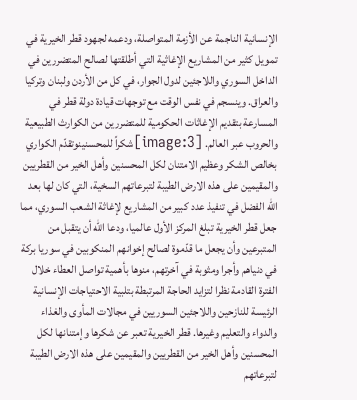الإنسانية الناجمة عن الأزمة المتواصلة، ودعمه لجهود قطر الخيرية في تمويل كثير من المشاريع الإغاثية التي أطلقتها لصالح المتضررين في الداخل السوري واللاجئين لدول الجوار، في كل من الأردن ولبنان وتركيا والعراق. وينسجم في نفس الوقت مع توجهات قيادة دولة قطر في المسارعة بتقديم الإغاثات الحكومية للمتضررين من الكوارث الطبيعية والحروب عبر العالم. [image:3]شكراً للمحسنينوتقدّم الكواري بخالص الشكر وعظيم الامتنان لكل المحسنين وأهل الخير من القطريين والمقيمين على هذه الارض الطيبة لتبرعاتهم السخية، التي كان لها بعد الله الفضل في تنفيذ عدد كبير من المشاريع لإغاثة الشعب السوري، مما جعل قطر الخيرية تبلغ المركز الأول عالميا، ودعا الله أن يتقبل من المتبرعين وأن يجعل ما قدّموة لصالح إخوانهم المنكوبين في سوريا بركة في دنياهم وأجرا ومثوبة في آخرتهم، منوها بأهمية تواصل العطاء خلال الفترة القادمة نظرا لتزايد الحاجة المرتبطة بتلبية الاحتياجات الإنسانية الرئيسة للنازحين واللاجئين السوريين في مجالات المأوى والغذاء والدواء والتعليم وغيرها. قطر الخيرية تعبر عن شكرها وإمتنانها لكل المحسنين وأهل الخير من القطريين والمقيمين على هذه الارض الطيبة لتبرعاتهم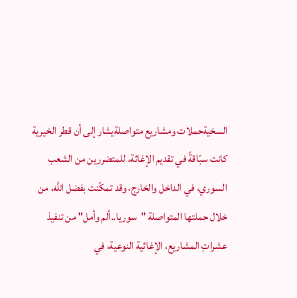السخيةحملات ومشاريع متواصلةيشار إلى أن قطر الخيرية كانت سبّاقةً في تقديم الإغاثة، للمتضررين من الشعب السوري، في الداخل والخارج، وقد تمكّنت بفضل الله، من خلال حملتها المتواصلة "سوريا..ألم وأمل" من تنفيذ عشراتِ المشاريع، الإغاثية النوعية، في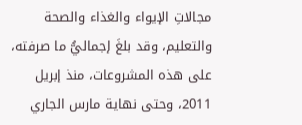مجالاتِ الإيواء والغذاء والصحة والتعليم، وقد بلغَ إجماليُّ ما صرفته، على هذه المشروعات، منذ إبريل 2011، وحتى نهاية مارس الجاري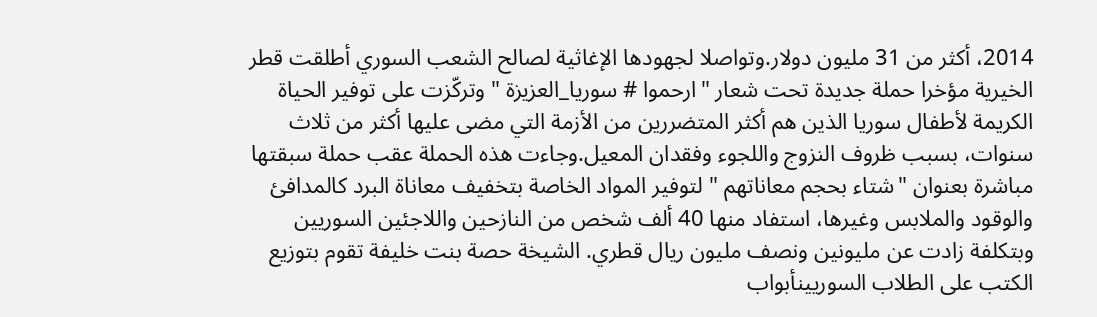2014، أكثر من 31 مليون دولار.وتواصلا لجهودها الإغاثية لصالح الشعب السوري أطلقت قطر الخيرية مؤخرا حملة جديدة تحت شعار "ارحموا # سوريا_العزيزة " وتركّزت على توفير الحياة الكريمة لأطفال سوريا الذين هم أكثر المتضررين من الأزمة التي مضى عليها أكثر من ثلاث سنوات، بسبب ظروف النزوج واللجوء وفقدان المعيل.وجاءت هذه الحملة عقب حملة سبقتها مباشرة بعنوان "شتاء بحجم معاناتهم " لتوفير المواد الخاصة بتخفيف معاناة البرد كالمدافئ والوقود والملابس وغيرها، استفاد منها 40 ألف شخص من النازحين واللاجئين السوريين وبتكلفة زادت عن مليونين ونصف مليون ريال قطري. الشيخة حصة بنت خليفة تقوم بتوزيع الكتب على الطلاب السوريينأبواب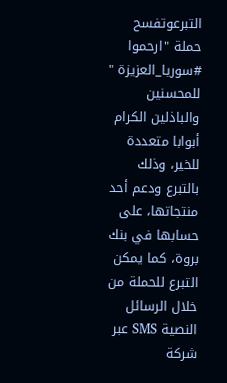التبرعوتفسح حملة "ارحموا #سوريا_العزيزة " للمحسنين والباذلين الكرام أبوابا متعددة للخير، وذلك بالتبرع ودعم أحد منتجاتها، على حسابها في بنك بروة، كما يمكن التبرع للحملة من خلال الرسائل النصية SMS عبر شركة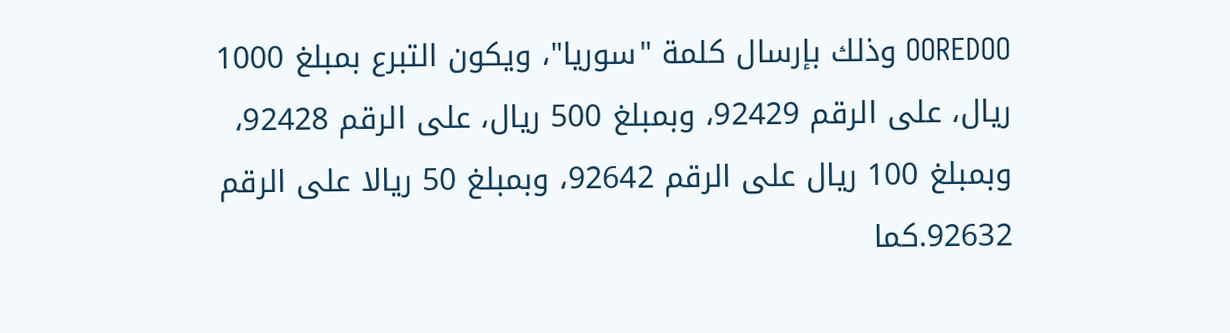OOREDOO وذلك بإرسال كلمة "سوريا"، ويكون التبرع بمبلغ 1000 ريال، على الرقم 92429، وبمبلغ 500 ريال، على الرقم 92428، وبمبلغ 100 ريال على الرقم 92642، وبمبلغ 50 ريالا على الرقم 92632.كما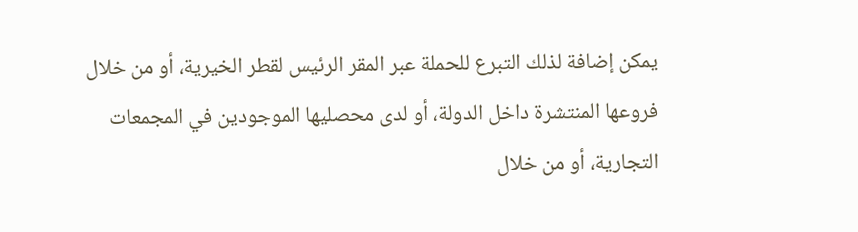يمكن إضافة لذلك التبرع للحملة عبر المقر الرئيس لقطر الخيرية، أو من خلال فروعها المنتشرة داخل الدولة، أو لدى محصليها الموجودين في المجمعات التجارية، أو من خلال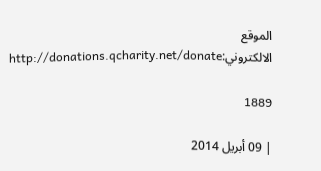الموقع الالكتروني:http://donations.qcharity.net/donate

1889

| 09 أبريل 2014